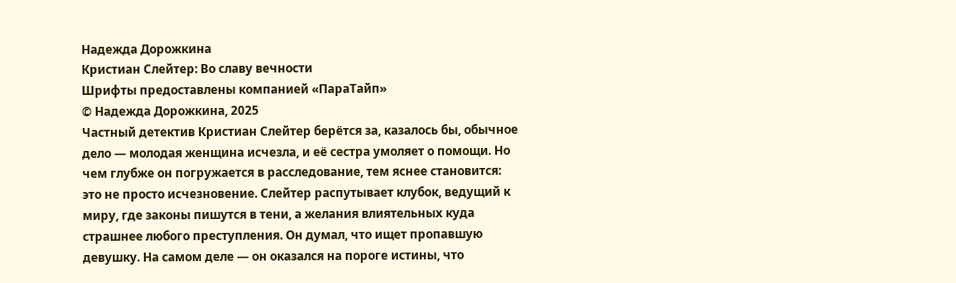Надежда Дорожкина
Кристиан Слейтер: Во славу вечности
Шрифты предоставлены компанией «ПараТайп»
© Надежда Дорожкина, 2025
Частный детектив Кристиан Слейтер берётся за, казалось бы, обычное дело — молодая женщина исчезла, и её сестра умоляет о помощи. Но чем глубже он погружается в расследование, тем яснее становится: это не просто исчезновение. Слейтер распутывает клубок, ведущий к миру, где законы пишутся в тени, а желания влиятельных куда страшнее любого преступления. Он думал, что ищет пропавшую девушку. На самом деле — он оказался на пороге истины, что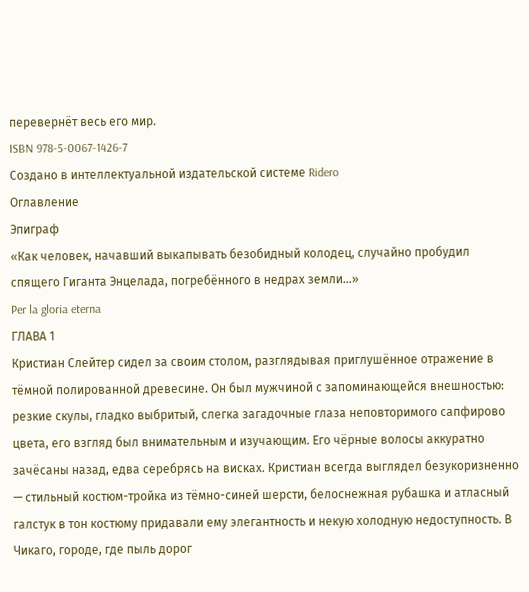перевернёт весь его мир.
ISBN 978-5-0067-1426-7
Создано в интеллектуальной издательской системе Ridero
Оглавление
Эпиграф
«Как человек, начавший выкапывать безобидный колодец, случайно пробудил спящего Гиганта Энцелада, погребённого в недрах земли…»
Per la gloria eterna
ГЛАВА 1
Кристиан Слейтер сидел за своим столом, разглядывая приглушённое отражение в тёмной полированной древесине. Он был мужчиной с запоминающейся внешностью: резкие скулы, гладко выбритый, слегка загадочные глаза неповторимого сапфирово цвета, его взгляд был внимательным и изучающим. Его чёрные волосы аккуратно зачёсаны назад, едва серебрясь на висках. Кристиан всегда выглядел безукоризненно — стильный костюм-тройка из тёмно-синей шерсти, белоснежная рубашка и атласный галстук в тон костюму придавали ему элегантность и некую холодную недоступность. В Чикаго, городе, где пыль дорог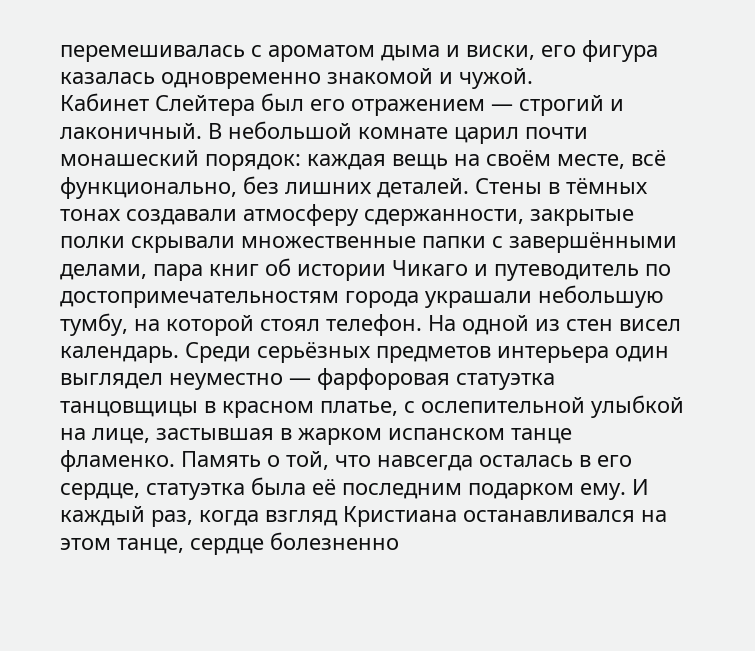перемешивалась с ароматом дыма и виски, его фигура казалась одновременно знакомой и чужой.
Кабинет Слейтера был его отражением — строгий и лаконичный. В небольшой комнате царил почти монашеский порядок: каждая вещь на своём месте, всё функционально, без лишних деталей. Стены в тёмных тонах создавали атмосферу сдержанности, закрытые полки скрывали множественные папки с завершёнными делами, пара книг об истории Чикаго и путеводитель по достопримечательностям города украшали небольшую тумбу, на которой стоял телефон. На одной из стен висел календарь. Среди серьёзных предметов интерьера один выглядел неуместно — фарфоровая статуэтка танцовщицы в красном платье, с ослепительной улыбкой на лице, застывшая в жарком испанском танце фламенко. Память о той, что навсегда осталась в его сердце, статуэтка была её последним подарком ему. И каждый раз, когда взгляд Кристиана останавливался на этом танце, сердце болезненно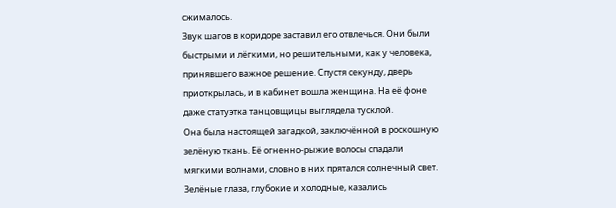сжималось.
Звук шагов в коридоре заставил его отвлечься. Они были быстрыми и лёгкими, но решительными, как у человека, принявшего важное решение. Спустя секунду, дверь приоткрылась, и в кабинет вошла женщина. На её фоне даже статуэтка танцовщицы выглядела тусклой.
Она была настоящей загадкой, заключённой в роскошную зелёную ткань. Её огненно-рыжие волосы спадали мягкими волнами, словно в них прятался солнечный свет. Зелёные глаза, глубокие и холодные, казались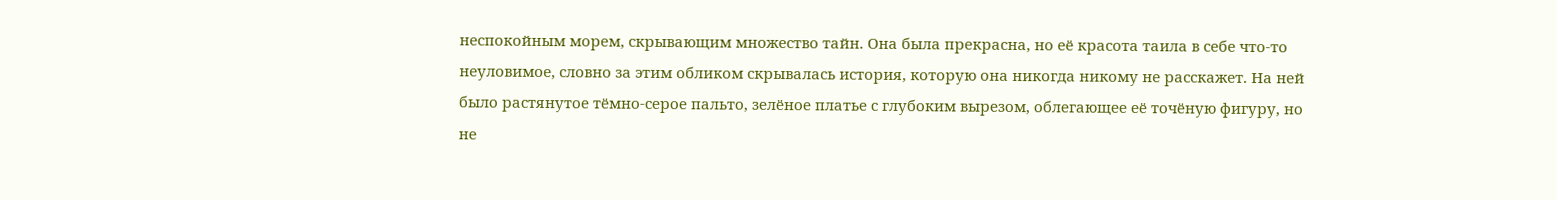неспокойным морем, скрывающим множество тайн. Она была прекрасна, но её красота таила в себе что-то неуловимое, словно за этим обликом скрывалась история, которую она никогда никому не расскажет. На ней было растянутое тёмно-серое пальто, зелёное платье с глубоким вырезом, облегающее её точёную фигуру, но не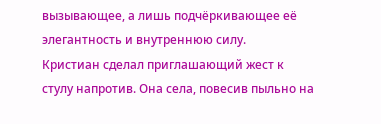вызывающее, а лишь подчёркивающее её элегантность и внутреннюю силу.
Кристиан сделал приглашающий жест к стулу напротив. Она села, повесив пыльно на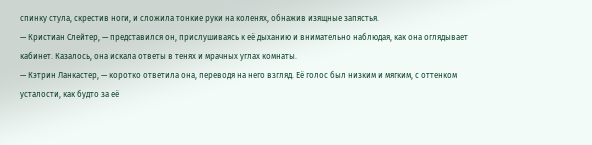спинку стула, скрестив ноги, и сложила тонкие руки на коленях, обнажив изящные запястья.
— Кристиан Слейтер, — представился он, прислушиваясь к её дыханию и внимательно наблюдая, как она оглядывает кабинет. Казалось, она искала ответы в тенях и мрачных углах комнаты.
— Кэтрин Ланкастер, — коротко ответила она, переводя на него взгляд. Её голос был низким и мягким, с оттенком усталости, как будто за её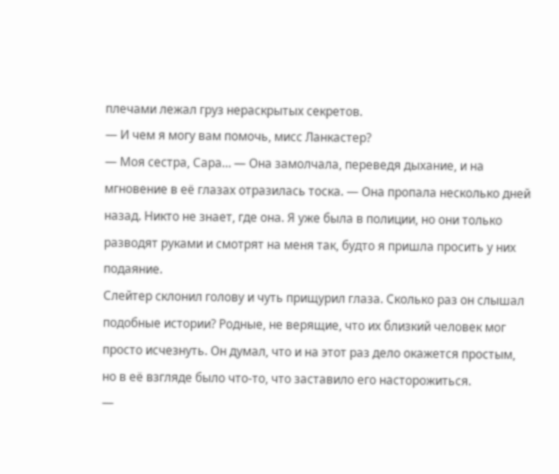плечами лежал груз нераскрытых секретов.
— И чем я могу вам помочь, мисс Ланкастер?
— Моя сестра, Сара… — Она замолчала, переведя дыхание, и на мгновение в её глазах отразилась тоска. — Она пропала несколько дней назад. Никто не знает, где она. Я уже была в полиции, но они только разводят руками и смотрят на меня так, будто я пришла просить у них подаяние.
Слейтер склонил голову и чуть прищурил глаза. Сколько раз он слышал подобные истории? Родные, не верящие, что их близкий человек мог просто исчезнуть. Он думал, что и на этот раз дело окажется простым, но в её взгляде было что-то, что заставило его насторожиться.
—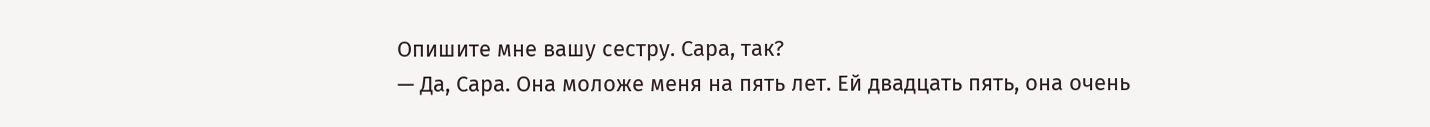Опишите мне вашу сестру. Сара, так?
— Да, Сара. Она моложе меня на пять лет. Ей двадцать пять, она очень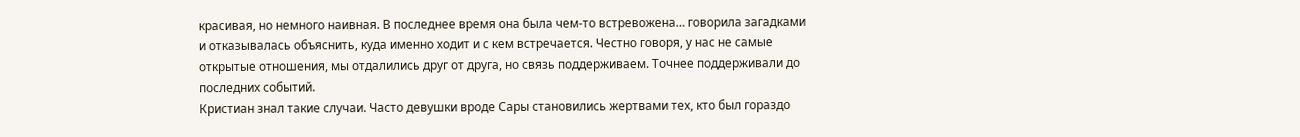красивая, но немного наивная. В последнее время она была чем-то встревожена… говорила загадками и отказывалась объяснить, куда именно ходит и с кем встречается. Честно говоря, у нас не самые открытые отношения, мы отдалились друг от друга, но связь поддерживаем. Точнее поддерживали до последних событий.
Кристиан знал такие случаи. Часто девушки вроде Сары становились жертвами тех, кто был гораздо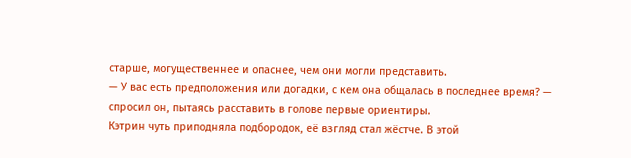старше, могущественнее и опаснее, чем они могли представить.
— У вас есть предположения или догадки, с кем она общалась в последнее время? — спросил он, пытаясь расставить в голове первые ориентиры.
Кэтрин чуть приподняла подбородок, её взгляд стал жёстче. В этой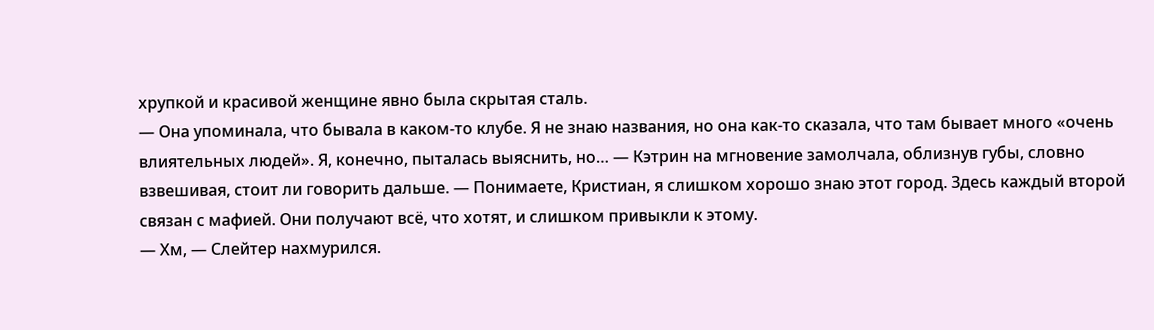хрупкой и красивой женщине явно была скрытая сталь.
— Она упоминала, что бывала в каком-то клубе. Я не знаю названия, но она как-то сказала, что там бывает много «очень влиятельных людей». Я, конечно, пыталась выяснить, но… — Кэтрин на мгновение замолчала, облизнув губы, словно взвешивая, стоит ли говорить дальше. — Понимаете, Кристиан, я слишком хорошо знаю этот город. Здесь каждый второй связан с мафией. Они получают всё, что хотят, и слишком привыкли к этому.
— Хм, — Слейтер нахмурился.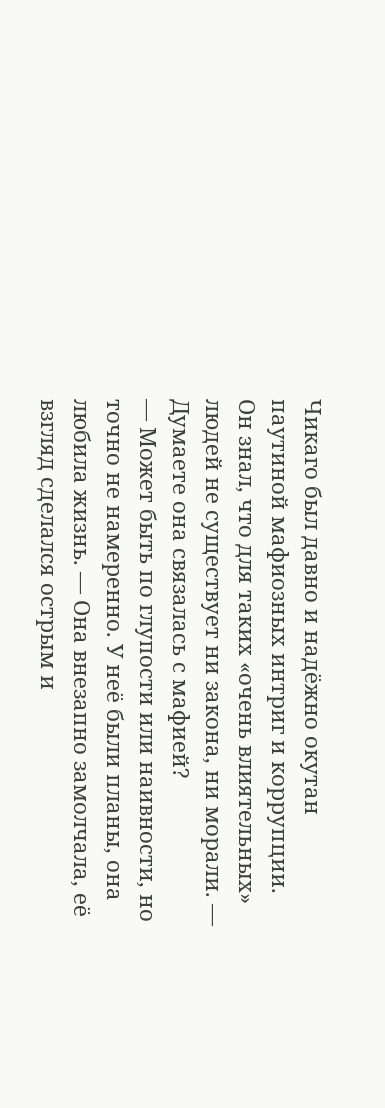Чикаго был давно и надёжно окутан паутиной мафиозных интриг и коррупции. Он знал, что для таких «очень влиятельных» людей не существует ни закона, ни морали. — Думаете она связалась с мафией?
— Может быть по глупости или наивности, но точно не намеренно. У неё были планы, она любила жизнь. — Она внезапно замолчала, её взгляд сделался острым и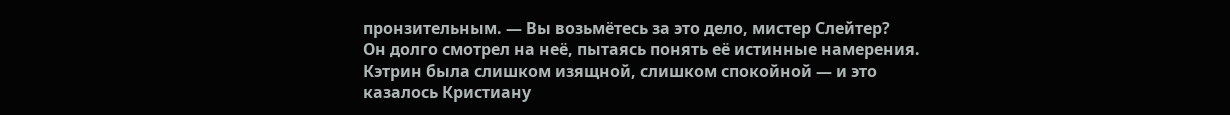пронзительным. — Вы возьмётесь за это дело, мистер Слейтер?
Он долго смотрел на неё, пытаясь понять её истинные намерения. Кэтрин была слишком изящной, слишком спокойной — и это казалось Кристиану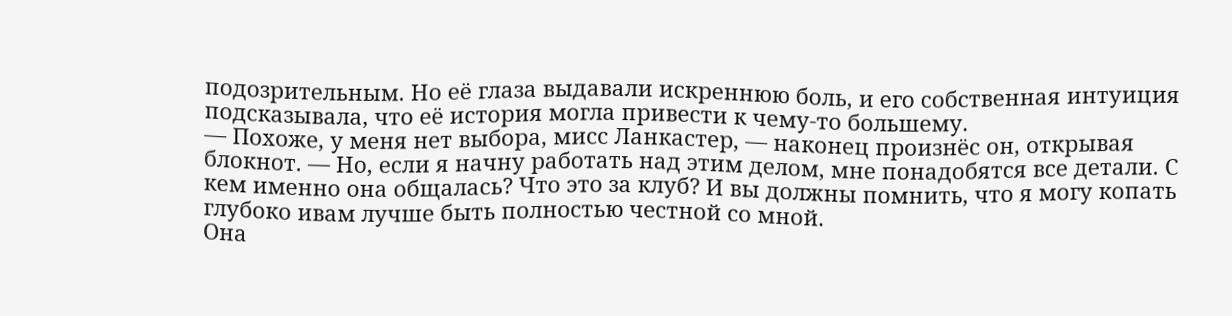подозрительным. Но её глаза выдавали искреннюю боль, и его собственная интуиция подсказывала, что её история могла привести к чему-то большему.
— Похоже, у меня нет выбора, мисс Ланкастер, — наконец произнёс он, открывая блокнот. — Но, если я начну работать над этим делом, мне понадобятся все детали. С кем именно она общалась? Что это за клуб? И вы должны помнить, что я могу копать глубоко ивам лучше быть полностью честной со мной.
Она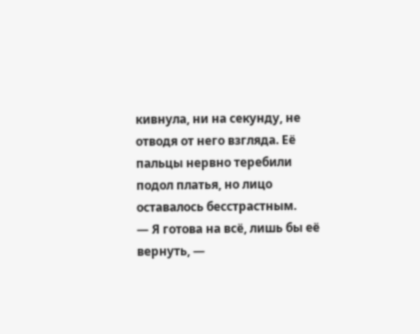кивнула, ни на секунду, не отводя от него взгляда. Её пальцы нервно теребили подол платья, но лицо оставалось бесстрастным.
— Я готова на всё, лишь бы её вернуть, —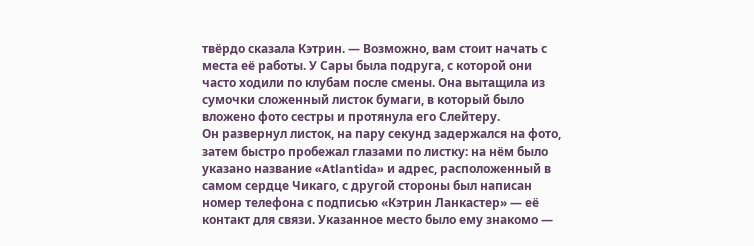твёрдо сказала Кэтрин. — Возможно, вам стоит начать с места её работы. У Сары была подруга, с которой они часто ходили по клубам после смены. Она вытащила из сумочки сложенный листок бумаги, в который было вложено фото сестры и протянула его Слейтеру.
Он развернул листок, на пару секунд задержался на фото, затем быстро пробежал глазами по листку: на нём было указано название «Atlantida» и адрес, расположенный в самом сердце Чикаго, с другой стороны был написан номер телефона с подписью «Кэтрин Ланкастер» — её контакт для связи. Указанное место было ему знакомо —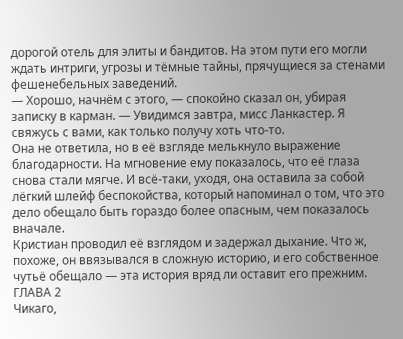дорогой отель для элиты и бандитов. На этом пути его могли ждать интриги, угрозы и тёмные тайны, прячущиеся за стенами фешенебельных заведений.
— Хорошо, начнём с этого, — спокойно сказал он, убирая записку в карман. — Увидимся завтра, мисс Ланкастер. Я свяжусь с вами, как только получу хоть что-то.
Она не ответила, но в её взгляде мелькнуло выражение благодарности. На мгновение ему показалось, что её глаза снова стали мягче. И всё-таки, уходя, она оставила за собой лёгкий шлейф беспокойства, который напоминал о том, что это дело обещало быть гораздо более опасным, чем показалось вначале.
Кристиан проводил её взглядом и задержал дыхание. Что ж, похоже, он ввязывался в сложную историю, и его собственное чутьё обещало — эта история вряд ли оставит его прежним.
ГЛАВА 2
Чикаго,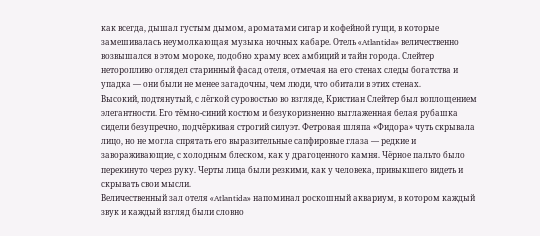как всегда, дышал густым дымом, ароматами сигар и кофейной гущи, в которые замешивалась неумолкающая музыка ночных кабаре. Отель «Atlantida» величественно возвышался в этом мороке, подобно храму всех амбиций и тайн города. Слейтер неторопливо оглядел старинный фасад отеля, отмечая на его стенах следы богатства и упадка — они были не менее загадочны, чем люди, что обитали в этих стенах.
Высокий, подтянутый, с лёгкой суровостью во взгляде, Кристиан Слейтер был воплощением элегантности. Его тёмно-синий костюм и безукоризненно выглаженная белая рубашка сидели безупречно, подчёркивая строгий силуэт. Фетровая шляпа «Фидора» чуть скрывала лицо, но не могла спрятать его выразительные сапфировые глаза — редкие и завораживающие, с холодным блеском, как у драгоценного камня. Чёрное пальто было перекинуто через руку. Черты лица были резкими, как у человека, привыкшего видеть и скрывать свои мысли.
Величественный зал отеля «Atlantida» напоминал роскошный аквариум, в котором каждый звук и каждый взгляд были словно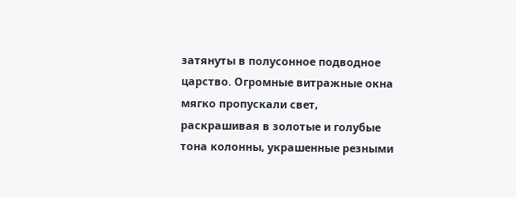затянуты в полусонное подводное царство. Огромные витражные окна мягко пропускали свет, раскрашивая в золотые и голубые тона колонны, украшенные резными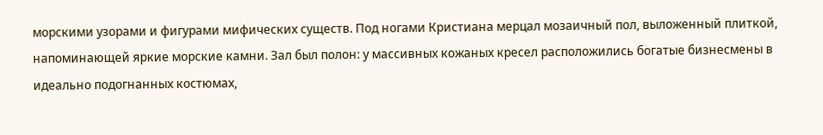морскими узорами и фигурами мифических существ. Под ногами Кристиана мерцал мозаичный пол, выложенный плиткой, напоминающей яркие морские камни. Зал был полон: у массивных кожаных кресел расположились богатые бизнесмены в идеально подогнанных костюмах,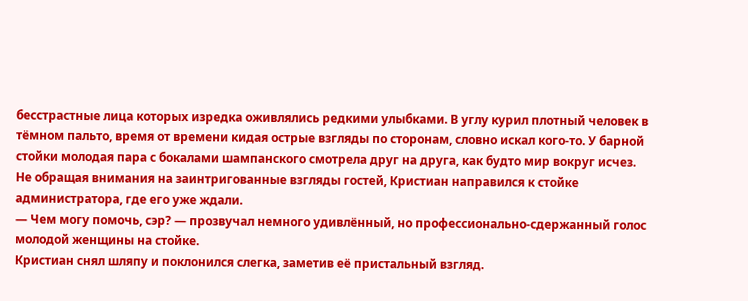бесстрастные лица которых изредка оживлялись редкими улыбками. В углу курил плотный человек в тёмном пальто, время от времени кидая острые взгляды по сторонам, словно искал кого-то. У барной стойки молодая пара с бокалами шампанского смотрела друг на друга, как будто мир вокруг исчез.
Не обращая внимания на заинтригованные взгляды гостей, Кристиан направился к стойке администратора, где его уже ждали.
— Чем могу помочь, сэр? — прозвучал немного удивлённый, но профессионально-сдержанный голос молодой женщины на стойке.
Кристиан снял шляпу и поклонился слегка, заметив её пристальный взгляд.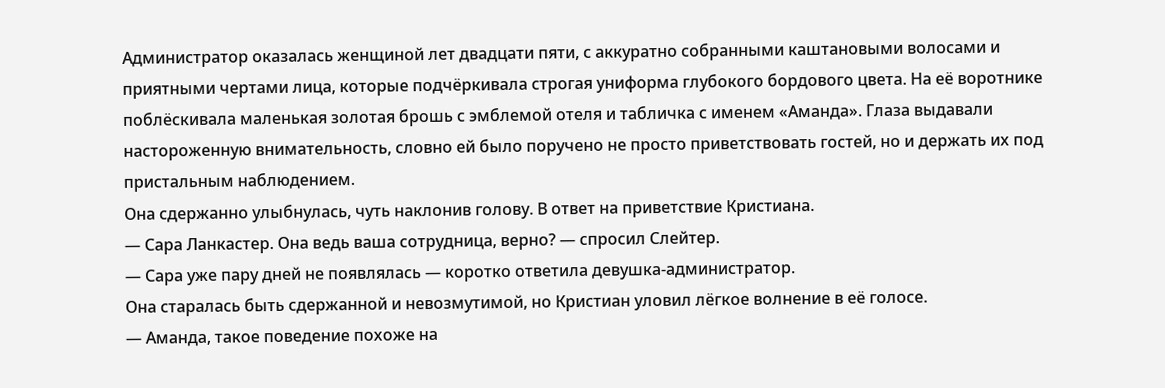Администратор оказалась женщиной лет двадцати пяти, с аккуратно собранными каштановыми волосами и приятными чертами лица, которые подчёркивала строгая униформа глубокого бордового цвета. На её воротнике поблёскивала маленькая золотая брошь с эмблемой отеля и табличка с именем «Аманда». Глаза выдавали настороженную внимательность, словно ей было поручено не просто приветствовать гостей, но и держать их под пристальным наблюдением.
Она сдержанно улыбнулась, чуть наклонив голову. В ответ на приветствие Кристиана.
— Сара Ланкастер. Она ведь ваша сотрудница, верно? — спросил Слейтер.
— Сара уже пару дней не появлялась — коротко ответила девушка-администратор.
Она старалась быть сдержанной и невозмутимой, но Кристиан уловил лёгкое волнение в её голосе.
— Аманда, такое поведение похоже на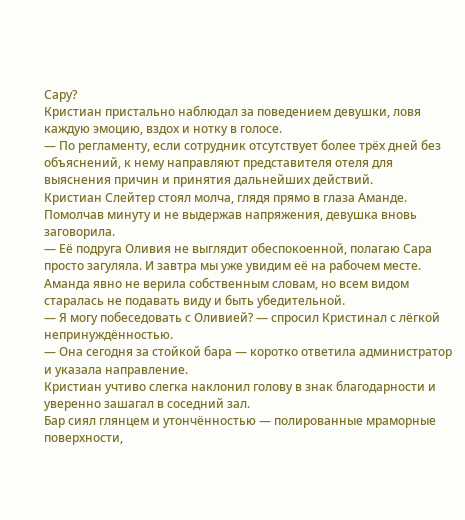Сару?
Кристиан пристально наблюдал за поведением девушки, ловя каждую эмоцию, вздох и нотку в голосе.
— По регламенту, если сотрудник отсутствует более трёх дней без объяснений, к нему направляют представителя отеля для выяснения причин и принятия дальнейших действий.
Кристиан Слейтер стоял молча, глядя прямо в глаза Аманде. Помолчав минуту и не выдержав напряжения, девушка вновь заговорила.
— Её подруга Оливия не выглядит обеспокоенной, полагаю Сара просто загуляла. И завтра мы уже увидим её на рабочем месте.
Аманда явно не верила собственным словам, но всем видом старалась не подавать виду и быть убедительной.
— Я могу побеседовать с Оливией? — спросил Кристинал с лёгкой непринуждённостью.
— Она сегодня за стойкой бара — коротко ответила администратор и указала направление.
Кристиан учтиво слегка наклонил голову в знак благодарности и уверенно зашагал в соседний зал.
Бар сиял глянцем и утончённостью — полированные мраморные поверхности,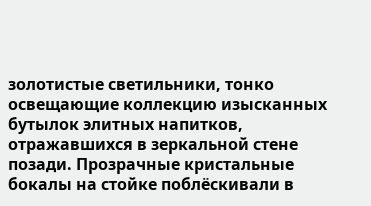золотистые светильники, тонко освещающие коллекцию изысканных бутылок элитных напитков, отражавшихся в зеркальной стене позади. Прозрачные кристальные бокалы на стойке поблёскивали в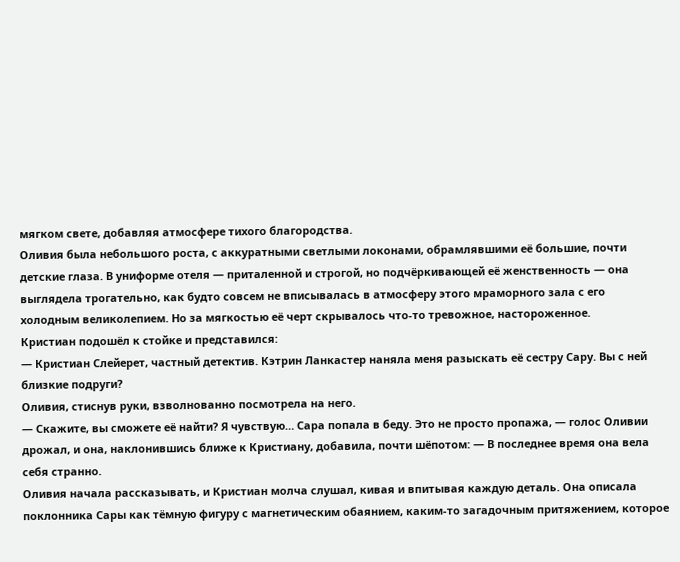мягком свете, добавляя атмосфере тихого благородства.
Оливия была небольшого роста, с аккуратными светлыми локонами, обрамлявшими её большие, почти детские глаза. В униформе отеля — приталенной и строгой, но подчёркивающей её женственность — она выглядела трогательно, как будто совсем не вписывалась в атмосферу этого мраморного зала с его холодным великолепием. Но за мягкостью её черт скрывалось что-то тревожное, настороженное.
Кристиан подошёл к стойке и представился:
— Кристиан Слейерет, частный детектив. Кэтрин Ланкастер наняла меня разыскать её сестру Сару. Вы с ней близкие подруги?
Оливия, стиснув руки, взволнованно посмотрела на него.
— Скажите, вы сможете её найти? Я чувствую… Сара попала в беду. Это не просто пропажа, — голос Оливии дрожал, и она, наклонившись ближе к Кристиану, добавила, почти шёпотом: — В последнее время она вела себя странно.
Оливия начала рассказывать, и Кристиан молча слушал, кивая и впитывая каждую деталь. Она описала поклонника Сары как тёмную фигуру с магнетическим обаянием, каким-то загадочным притяжением, которое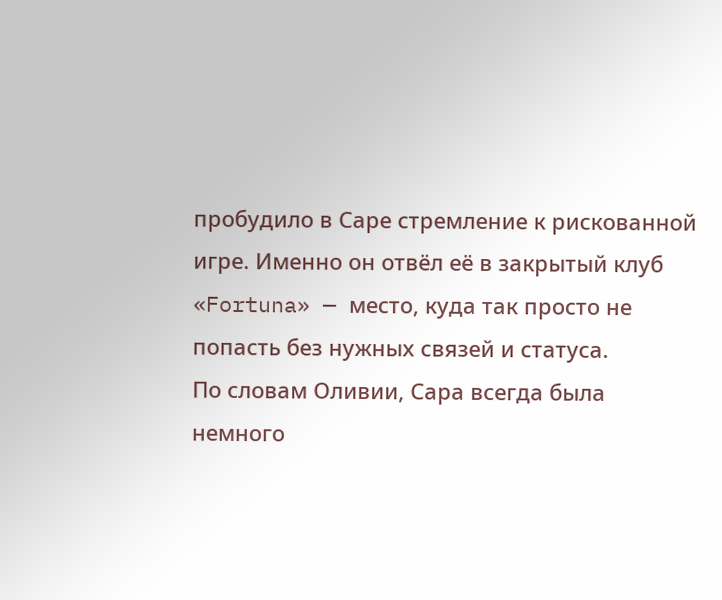пробудило в Саре стремление к рискованной игре. Именно он отвёл её в закрытый клуб «Fortuna» — место, куда так просто не попасть без нужных связей и статуса.
По словам Оливии, Сара всегда была немного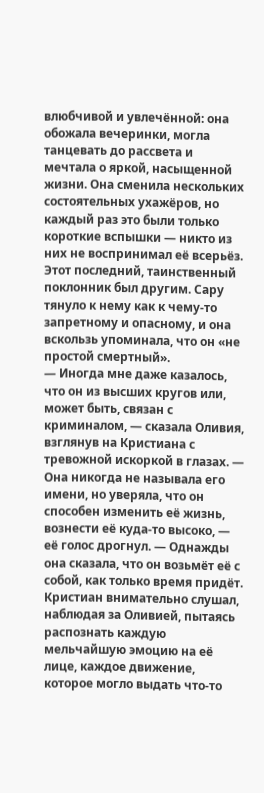влюбчивой и увлечённой: она обожала вечеринки, могла танцевать до рассвета и мечтала о яркой, насыщенной жизни. Она сменила нескольких состоятельных ухажёров, но каждый раз это были только короткие вспышки — никто из них не воспринимал её всерьёз. Этот последний, таинственный поклонник был другим. Сару тянуло к нему как к чему-то запретному и опасному, и она вскользь упоминала, что он «не простой смертный».
— Иногда мне даже казалось, что он из высших кругов или, может быть, связан с криминалом, — сказала Оливия, взглянув на Кристиана с тревожной искоркой в глазах. — Она никогда не называла его имени, но уверяла, что он способен изменить её жизнь, вознести её куда-то высоко, — её голос дрогнул. — Однажды она сказала, что он возьмёт её с собой, как только время придёт.
Кристиан внимательно слушал, наблюдая за Оливией, пытаясь распознать каждую мельчайшую эмоцию на её лице, каждое движение, которое могло выдать что-то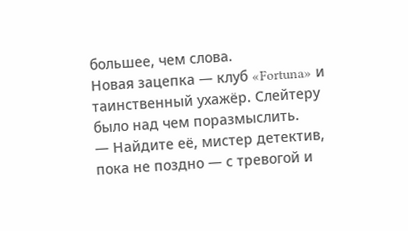большее, чем слова.
Новая зацепка — клуб «Fortuna» и таинственный ухажёр. Слейтеру было над чем поразмыслить.
— Найдите её, мистер детектив, пока не поздно — с тревогой и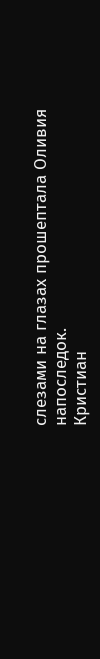слезами на глазах прошептала Оливия напоследок.
Кристиан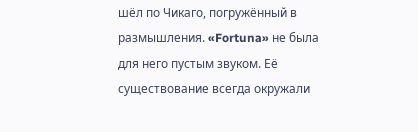шёл по Чикаго, погружённый в размышления. «Fortuna» не была для него пустым звуком. Её существование всегда окружали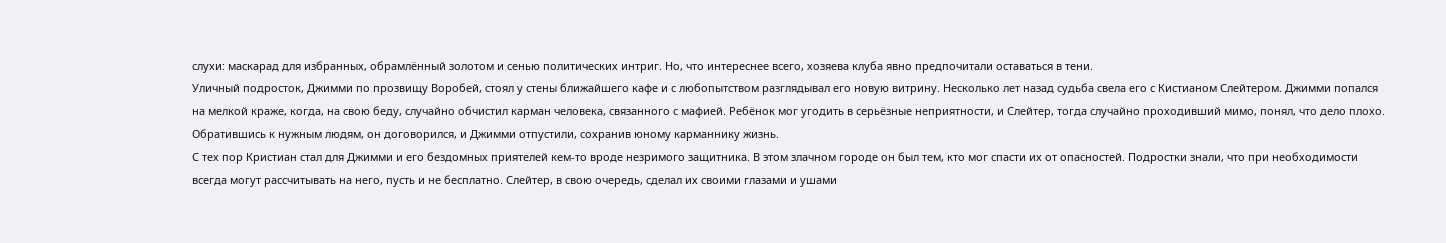слухи: маскарад для избранных, обрамлённый золотом и сенью политических интриг. Но, что интереснее всего, хозяева клуба явно предпочитали оставаться в тени.
Уличный подросток, Джимми по прозвищу Воробей, стоял у стены ближайшего кафе и с любопытством разглядывал его новую витрину. Несколько лет назад судьба свела его с Кистианом Слейтером. Джимми попался на мелкой краже, когда, на свою беду, случайно обчистил карман человека, связанного с мафией. Ребёнок мог угодить в серьёзные неприятности, и Слейтер, тогда случайно проходивший мимо, понял, что дело плохо. Обратившись к нужным людям, он договорился, и Джимми отпустили, сохранив юному карманнику жизнь.
С тех пор Кристиан стал для Джимми и его бездомных приятелей кем-то вроде незримого защитника. В этом злачном городе он был тем, кто мог спасти их от опасностей. Подростки знали, что при необходимости всегда могут рассчитывать на него, пусть и не бесплатно. Слейтер, в свою очередь, сделал их своими глазами и ушами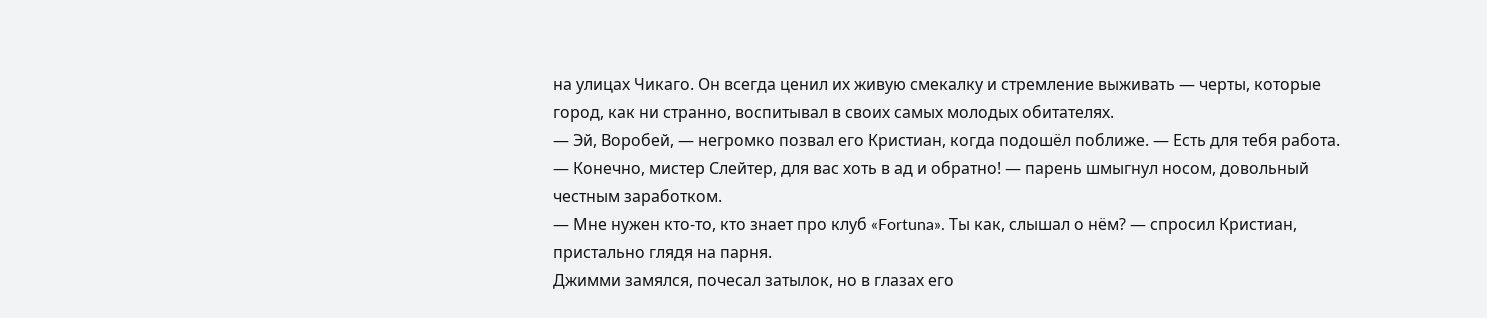на улицах Чикаго. Он всегда ценил их живую смекалку и стремление выживать — черты, которые город, как ни странно, воспитывал в своих самых молодых обитателях.
— Эй, Воробей, — негромко позвал его Кристиан, когда подошёл поближе. — Есть для тебя работа.
— Конечно, мистер Слейтер, для вас хоть в ад и обратно! — парень шмыгнул носом, довольный честным заработком.
— Мне нужен кто-то, кто знает про клуб «Fortuna». Ты как, слышал о нём? — спросил Кристиан, пристально глядя на парня.
Джимми замялся, почесал затылок, но в глазах его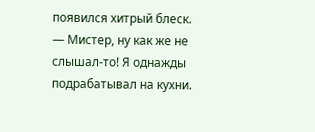появился хитрый блеск.
— Мистер, ну как же не слышал-то! Я однажды подрабатывал на кухни.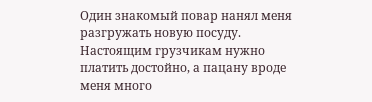Один знакомый повар нанял меня разгружать новую посуду. Настоящим грузчикам нужно платить достойно, а пацану вроде меня много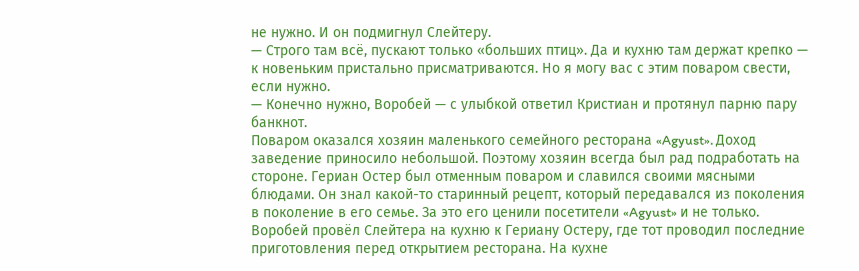не нужно. И он подмигнул Слейтеру.
— Строго там всё, пускают только «больших птиц». Да и кухню там держат крепко — к новеньким пристально присматриваются. Но я могу вас с этим поваром свести, если нужно.
— Конечно нужно, Воробей — с улыбкой ответил Кристиан и протянул парню пару банкнот.
Поваром оказался хозяин маленького семейного ресторана «Agyust». Доход заведение приносило небольшой. Поэтому хозяин всегда был рад подработать на стороне. Гериан Остер был отменным поваром и славился своими мясными блюдами. Он знал какой-то старинный рецепт, который передавался из поколения в поколение в его семье. За это его ценили посетители «Agyust» и не только.
Воробей провёл Слейтера на кухню к Гериану Остеру, где тот проводил последние приготовления перед открытием ресторана. На кухне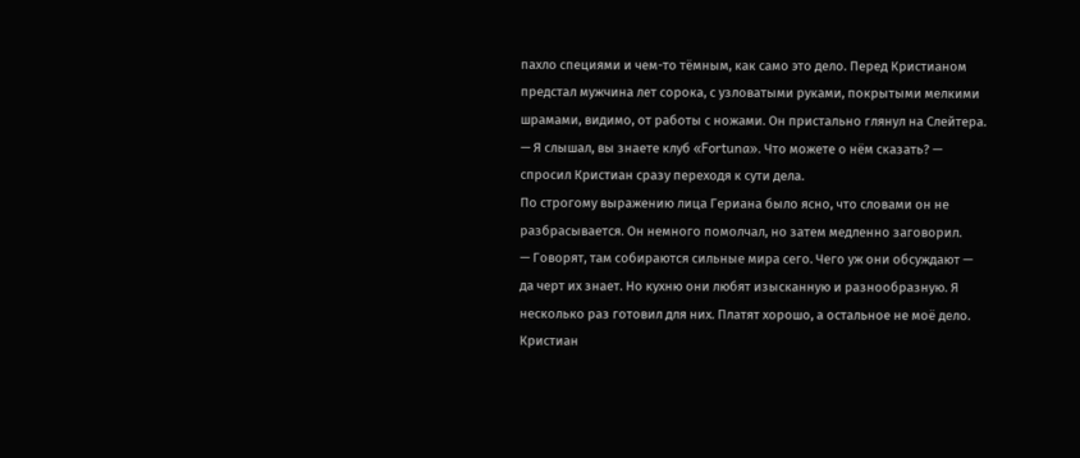пахло специями и чем-то тёмным, как само это дело. Перед Кристианом предстал мужчина лет сорока, с узловатыми руками, покрытыми мелкими шрамами, видимо, от работы с ножами. Он пристально глянул на Слейтера.
— Я слышал, вы знаете клуб «Fortuna». Что можете о нём сказать? — спросил Кристиан сразу переходя к сути дела.
По строгому выражению лица Гериана было ясно, что словами он не разбрасывается. Он немного помолчал, но затем медленно заговорил.
— Говорят, там собираются сильные мира сего. Чего уж они обсуждают — да черт их знает. Но кухню они любят изысканную и разнообразную. Я несколько раз готовил для них. Платят хорошо, а остальное не моё дело.
Кристиан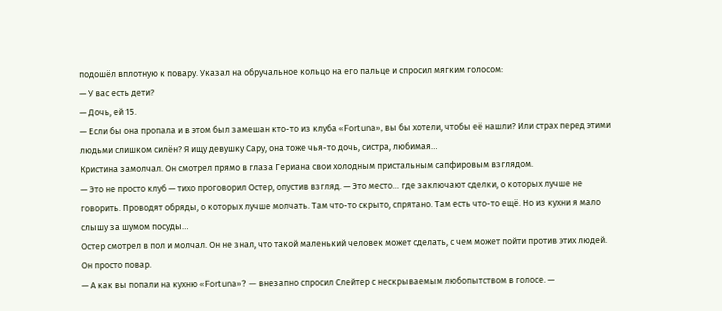подошёл вплотную к повару. Указал на обручальное кольцо на его пальце и спросил мягким голосом:
— У вас есть дети?
— Дочь, ей 15.
— Если бы она пропала и в этом был замешан кто-то из клуба «Fortuna», вы бы хотели, чтобы её нашли? Или страх перед этими людьми слишком силён? Я ищу девушку Сару, она тоже чья-то дочь, систра, любимая…
Кристина замолчал. Он смотрел прямо в глаза Гериана свои холодным пристальным сапфировым взглядом.
— Это не просто клуб — тихо проговорил Остер, опустив взгляд. — Это место… где заключают сделки, о которых лучше не говорить. Проводят обряды, о которых лучше молчать. Там что-то скрыто, спрятано. Там есть что-то ещё. Но из кухни я мало слышу за шумом посуды…
Остер смотрел в пол и молчал. Он не знал, что такой маленький человек может сделать, с чем может пойти против этих людей. Он просто повар.
— А как вы попали на кухню «Fortuna»? — внезапно спросил Слейтер с нескрываемым любопытством в голосе. —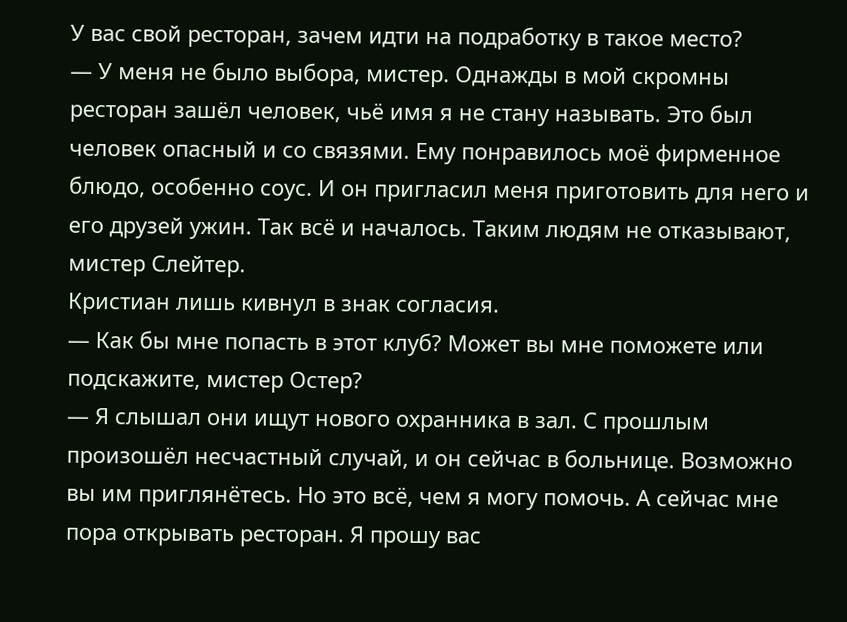У вас свой ресторан, зачем идти на подработку в такое место?
— У меня не было выбора, мистер. Однажды в мой скромны ресторан зашёл человек, чьё имя я не стану называть. Это был человек опасный и со связями. Ему понравилось моё фирменное блюдо, особенно соус. И он пригласил меня приготовить для него и его друзей ужин. Так всё и началось. Таким людям не отказывают, мистер Слейтер.
Кристиан лишь кивнул в знак согласия.
— Как бы мне попасть в этот клуб? Может вы мне поможете или подскажите, мистер Остер?
— Я слышал они ищут нового охранника в зал. С прошлым произошёл несчастный случай, и он сейчас в больнице. Возможно вы им приглянётесь. Но это всё, чем я могу помочь. А сейчас мне пора открывать ресторан. Я прошу вас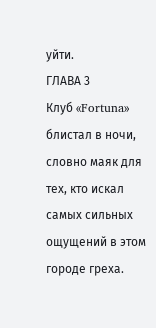уйти.
ГЛАВА 3
Клуб «Fortuna» блистал в ночи, словно маяк для тех, кто искал самых сильных ощущений в этом городе греха.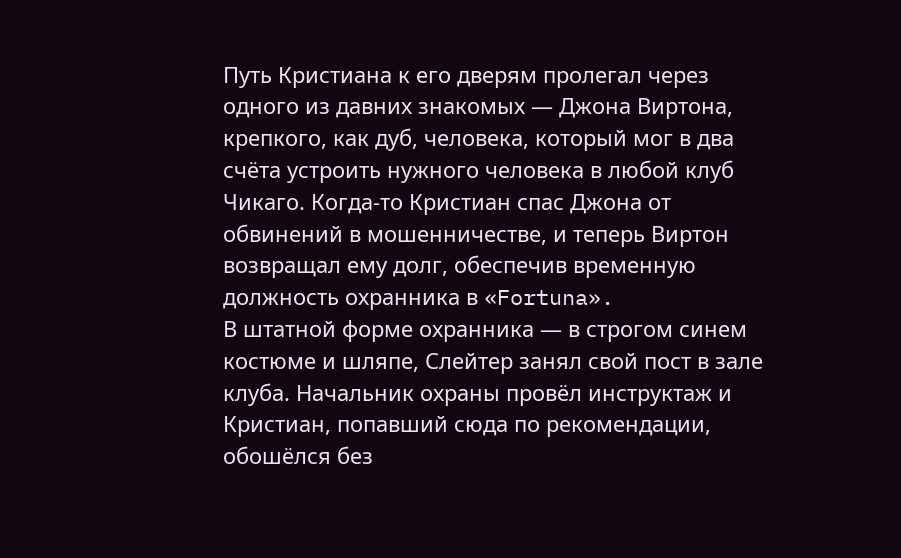Путь Кристиана к его дверям пролегал через одного из давних знакомых — Джона Виртона, крепкого, как дуб, человека, который мог в два счёта устроить нужного человека в любой клуб Чикаго. Когда-то Кристиан спас Джона от обвинений в мошенничестве, и теперь Виртон возвращал ему долг, обеспечив временную должность охранника в «Fortuna».
В штатной форме охранника — в строгом синем костюме и шляпе, Слейтер занял свой пост в зале клуба. Начальник охраны провёл инструктаж и Кристиан, попавший сюда по рекомендации, обошёлся без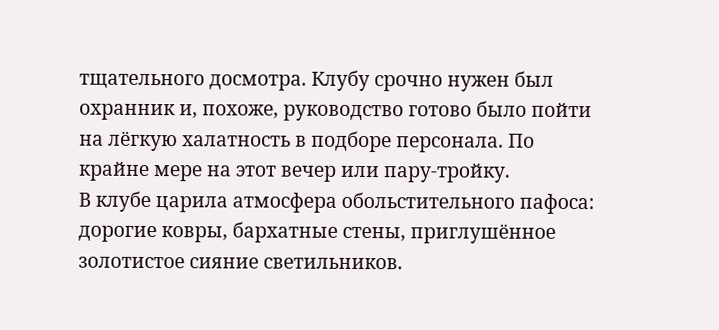тщательного досмотра. Клубу срочно нужен был охранник и, похоже, руководство готово было пойти на лёгкую халатность в подборе персонала. По крайне мере на этот вечер или пару-тройку.
В клубе царила атмосфера обольстительного пафоса: дорогие ковры, бархатные стены, приглушённое золотистое сияние светильников.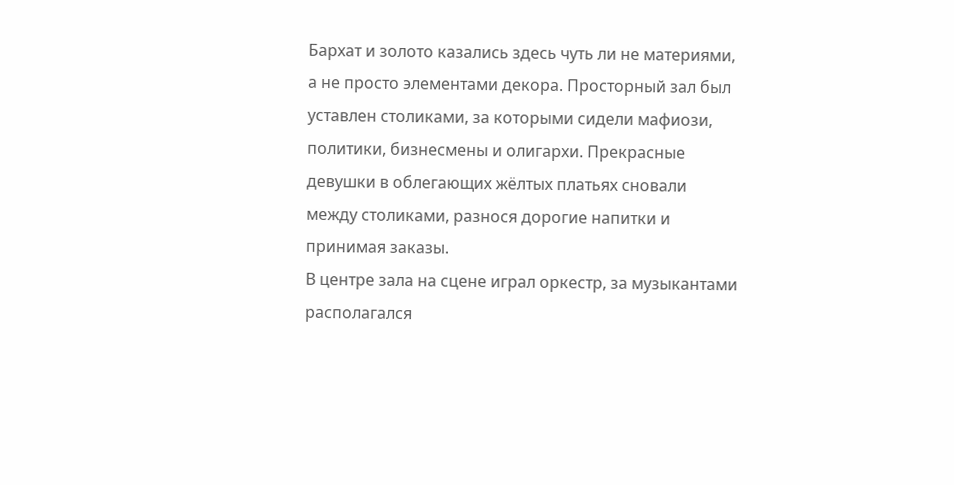Бархат и золото казались здесь чуть ли не материями, а не просто элементами декора. Просторный зал был уставлен столиками, за которыми сидели мафиози, политики, бизнесмены и олигархи. Прекрасные девушки в облегающих жёлтых платьях сновали между столиками, разнося дорогие напитки и принимая заказы.
В центре зала на сцене играл оркестр, за музыкантами располагался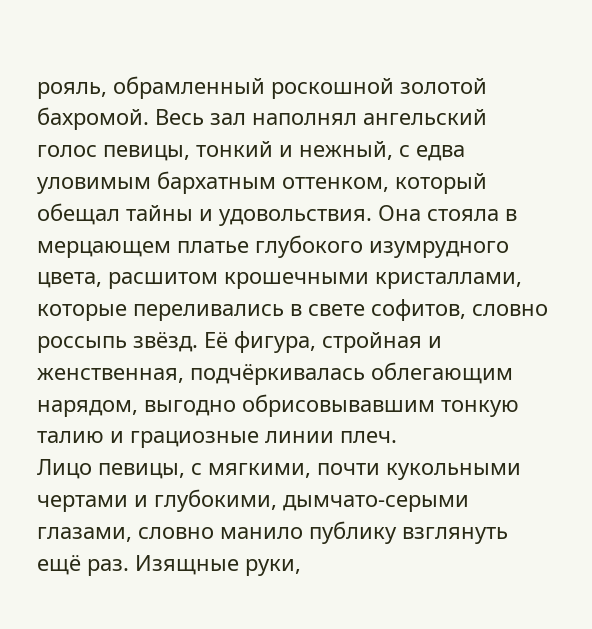рояль, обрамленный роскошной золотой бахромой. Весь зал наполнял ангельский голос певицы, тонкий и нежный, с едва уловимым бархатным оттенком, который обещал тайны и удовольствия. Она стояла в мерцающем платье глубокого изумрудного цвета, расшитом крошечными кристаллами, которые переливались в свете софитов, словно россыпь звёзд. Её фигура, стройная и женственная, подчёркивалась облегающим нарядом, выгодно обрисовывавшим тонкую талию и грациозные линии плеч.
Лицо певицы, с мягкими, почти кукольными чертами и глубокими, дымчато-серыми глазами, словно манило публику взглянуть ещё раз. Изящные руки,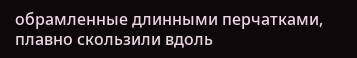обрамленные длинными перчатками, плавно скользили вдоль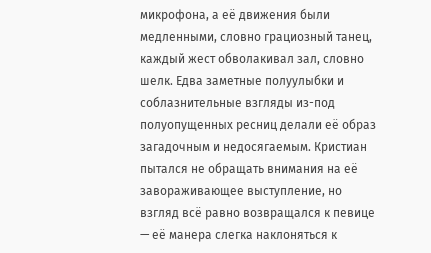микрофона, а её движения были медленными, словно грациозный танец, каждый жест обволакивал зал, словно шелк. Едва заметные полуулыбки и соблазнительные взгляды из-под полуопущенных ресниц делали её образ загадочным и недосягаемым. Кристиан пытался не обращать внимания на её завораживающее выступление, но взгляд всё равно возвращался к певице — её манера слегка наклоняться к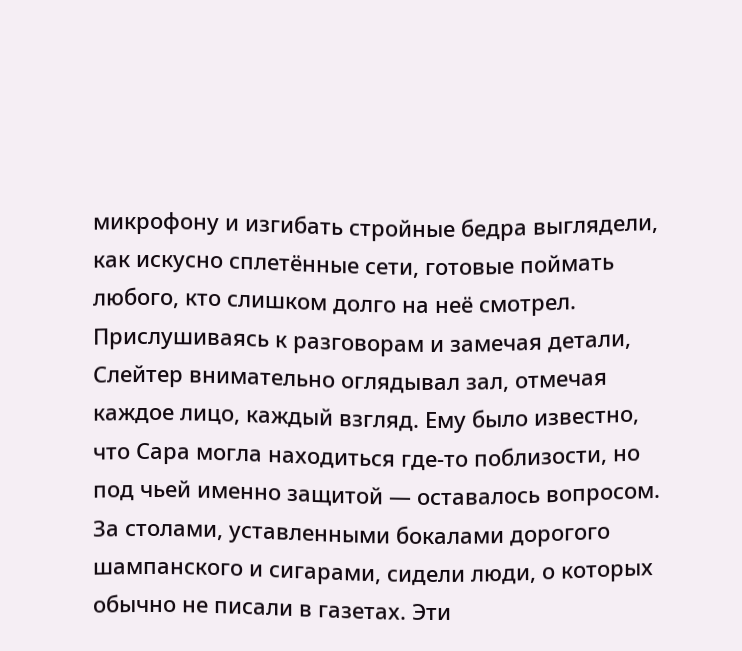микрофону и изгибать стройные бедра выглядели, как искусно сплетённые сети, готовые поймать любого, кто слишком долго на неё смотрел.
Прислушиваясь к разговорам и замечая детали, Слейтер внимательно оглядывал зал, отмечая каждое лицо, каждый взгляд. Ему было известно, что Сара могла находиться где-то поблизости, но под чьей именно защитой — оставалось вопросом. За столами, уставленными бокалами дорогого шампанского и сигарами, сидели люди, о которых обычно не писали в газетах. Эти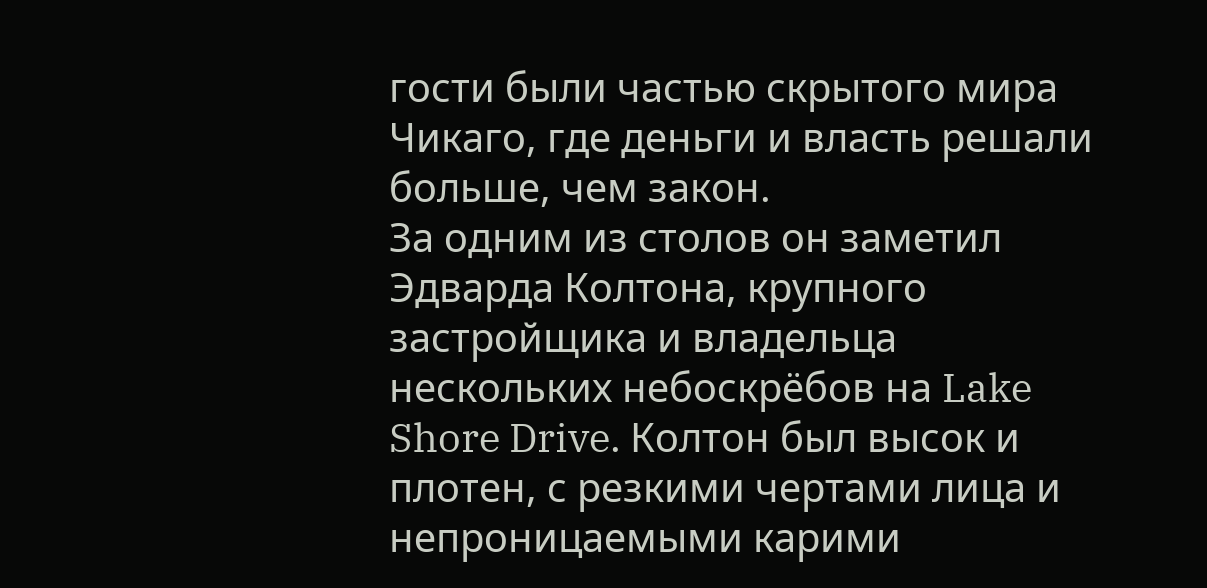гости были частью скрытого мира Чикаго, где деньги и власть решали больше, чем закон.
За одним из столов он заметил Эдварда Колтона, крупного застройщика и владельца нескольких небоскрёбов на Lake Shore Drive. Колтон был высок и плотен, с резкими чертами лица и непроницаемыми карими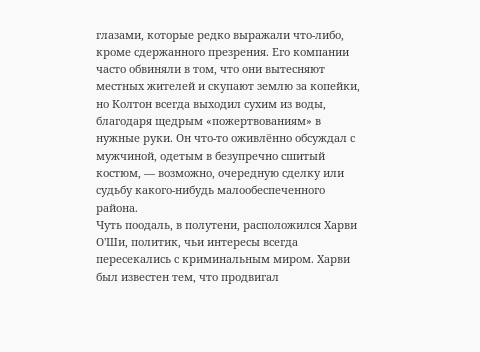глазами, которые редко выражали что-либо, кроме сдержанного презрения. Его компании часто обвиняли в том, что они вытесняют местных жителей и скупают землю за копейки, но Колтон всегда выходил сухим из воды, благодаря щедрым «пожертвованиям» в нужные руки. Он что-то оживлённо обсуждал с мужчиной, одетым в безупречно сшитый костюм, — возможно, очередную сделку или судьбу какого-нибудь малообеспеченного района.
Чуть поодаль, в полутени, расположился Харви О'Ши, политик, чьи интересы всегда пересекались с криминальным миром. Харви был известен тем, что продвигал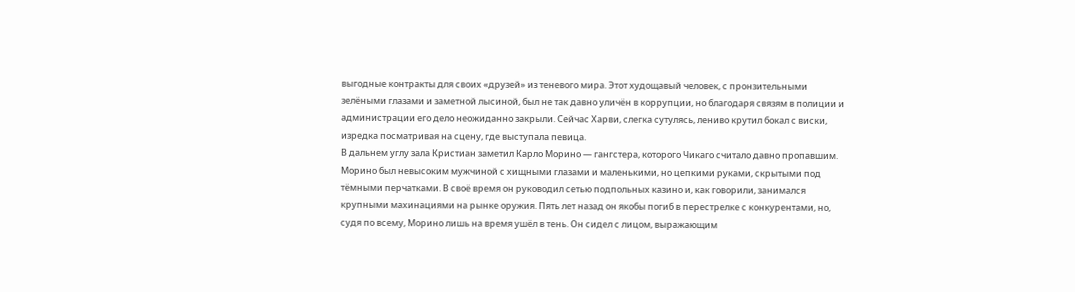выгодные контракты для своих «друзей» из теневого мира. Этот худощавый человек, с пронзительными зелёными глазами и заметной лысиной, был не так давно уличён в коррупции, но благодаря связям в полиции и администрации его дело неожиданно закрыли. Сейчас Харви, слегка сутулясь, лениво крутил бокал с виски, изредка посматривая на сцену, где выступала певица.
В дальнем углу зала Кристиан заметил Карло Морино — гангстера, которого Чикаго считало давно пропавшим. Морино был невысоким мужчиной с хищными глазами и маленькими, но цепкими руками, скрытыми под тёмными перчатками. В своё время он руководил сетью подпольных казино и, как говорили, занимался крупными махинациями на рынке оружия. Пять лет назад он якобы погиб в перестрелке с конкурентами, но, судя по всему, Морино лишь на время ушёл в тень. Он сидел с лицом, выражающим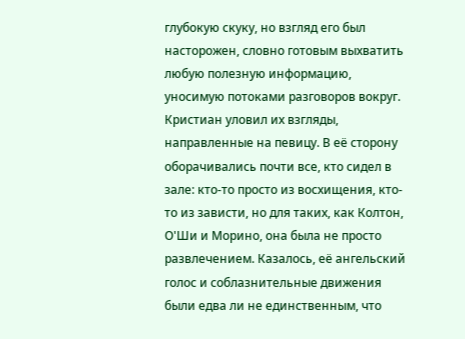глубокую скуку, но взгляд его был насторожен, словно готовым выхватить любую полезную информацию, уносимую потоками разговоров вокруг.
Кристиан уловил их взгляды, направленные на певицу. В её сторону оборачивались почти все, кто сидел в зале: кто-то просто из восхищения, кто-то из зависти, но для таких, как Колтон, О'Ши и Морино, она была не просто развлечением. Казалось, её ангельский голос и соблазнительные движения были едва ли не единственным, что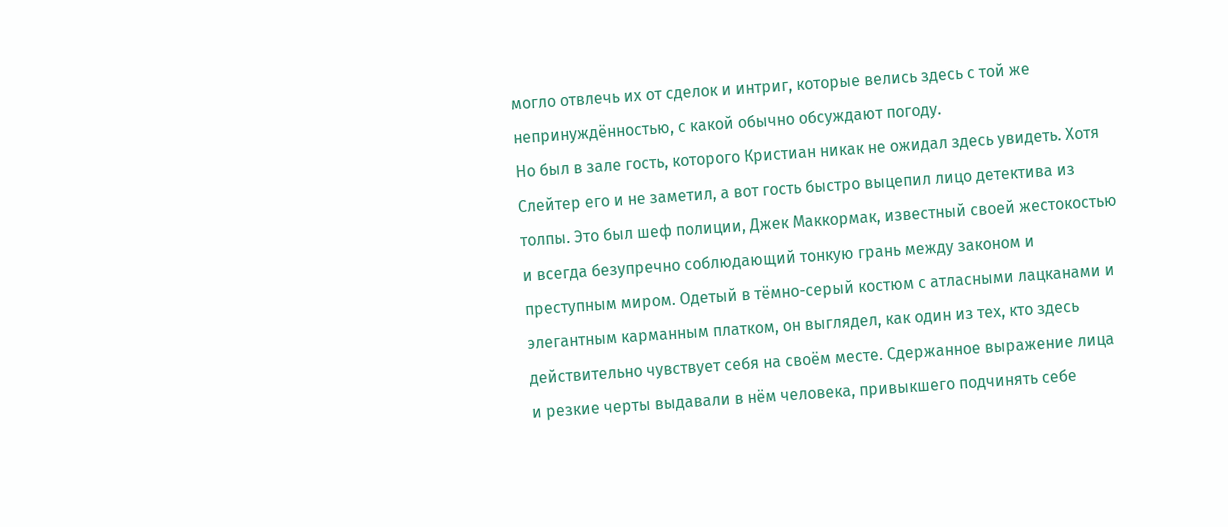могло отвлечь их от сделок и интриг, которые велись здесь с той же непринуждённостью, с какой обычно обсуждают погоду.
Но был в зале гость, которого Кристиан никак не ожидал здесь увидеть. Хотя Слейтер его и не заметил, а вот гость быстро выцепил лицо детектива из толпы. Это был шеф полиции, Джек Маккормак, известный своей жестокостью и всегда безупречно соблюдающий тонкую грань между законом и преступным миром. Одетый в тёмно-серый костюм с атласными лацканами и элегантным карманным платком, он выглядел, как один из тех, кто здесь действительно чувствует себя на своём месте. Сдержанное выражение лица и резкие черты выдавали в нём человека, привыкшего подчинять себе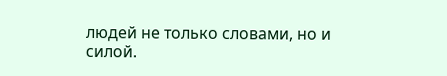людей не только словами, но и силой.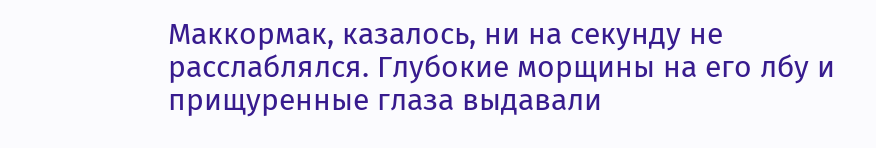Маккормак, казалось, ни на секунду не расслаблялся. Глубокие морщины на его лбу и прищуренные глаза выдавали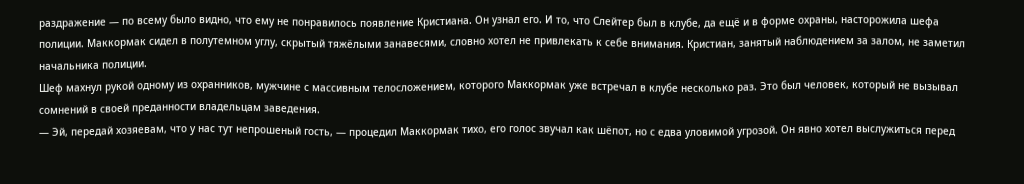раздражение — по всему было видно, что ему не понравилось появление Кристиана. Он узнал его. И то, что Слейтер был в клубе, да ещё и в форме охраны, насторожила шефа полиции. Маккормак сидел в полутемном углу, скрытый тяжёлыми занавесями, словно хотел не привлекать к себе внимания. Кристиан, занятый наблюдением за залом, не заметил начальника полиции.
Шеф махнул рукой одному из охранников, мужчине с массивным телосложением, которого Маккормак уже встречал в клубе несколько раз. Это был человек, который не вызывал сомнений в своей преданности владельцам заведения.
— Эй, передай хозяевам, что у нас тут непрошеный гость, — процедил Маккормак тихо, его голос звучал как шёпот, но с едва уловимой угрозой. Он явно хотел выслужиться перед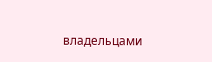владельцами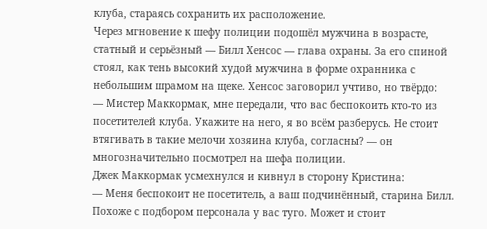клуба, стараясь сохранить их расположение.
Через мгновение к шефу полиции подошёл мужчина в возрасте, статный и серьёзный — Билл Хенсос — глава охраны. За его спиной стоял, как тень высокий худой мужчина в форме охранника с небольшим шрамом на щеке. Хенсос заговорил учтиво, но твёрдо:
— Мистер Маккормак, мне передали, что вас беспокоить кто-то из посетителей клуба. Укажите на него, я во всём разберусь. Не стоит втягивать в такие мелочи хозяина клуба, согласны? — он многозначительно посмотрел на шефа полиции.
Джек Маккормак усмехнулся и кивнул в сторону Кристина:
— Меня беспокоит не посетитель, а ваш подчинённый, старина Билл. Похоже с подбором персонала у вас туго. Может и стоит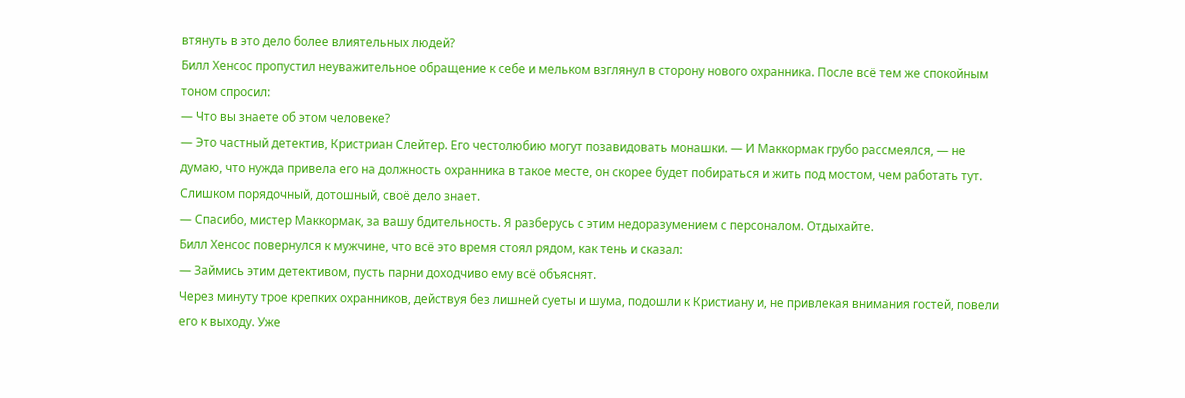втянуть в это дело более влиятельных людей?
Билл Хенсос пропустил неуважительное обращение к себе и мельком взглянул в сторону нового охранника. После всё тем же спокойным тоном спросил:
— Что вы знаете об этом человеке?
— Это частный детектив, Кристриан Слейтер. Его честолюбию могут позавидовать монашки. — И Маккормак грубо рассмеялся, — не думаю, что нужда привела его на должность охранника в такое месте, он скорее будет побираться и жить под мостом, чем работать тут. Слишком порядочный, дотошный, своё дело знает.
— Спасибо, мистер Маккормак, за вашу бдительность. Я разберусь с этим недоразумением с персоналом. Отдыхайте.
Билл Хенсос повернулся к мужчине, что всё это время стоял рядом, как тень и сказал:
— Займись этим детективом, пусть парни доходчиво ему всё объяснят.
Через минуту трое крепких охранников, действуя без лишней суеты и шума, подошли к Кристиану и, не привлекая внимания гостей, повели его к выходу. Уже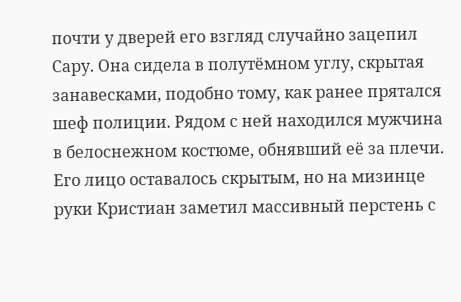почти у дверей его взгляд случайно зацепил Сару. Она сидела в полутёмном углу, скрытая занавесками, подобно тому, как ранее прятался шеф полиции. Рядом с ней находился мужчина в белоснежном костюме, обнявший её за плечи. Его лицо оставалось скрытым, но на мизинце руки Кристиан заметил массивный перстень с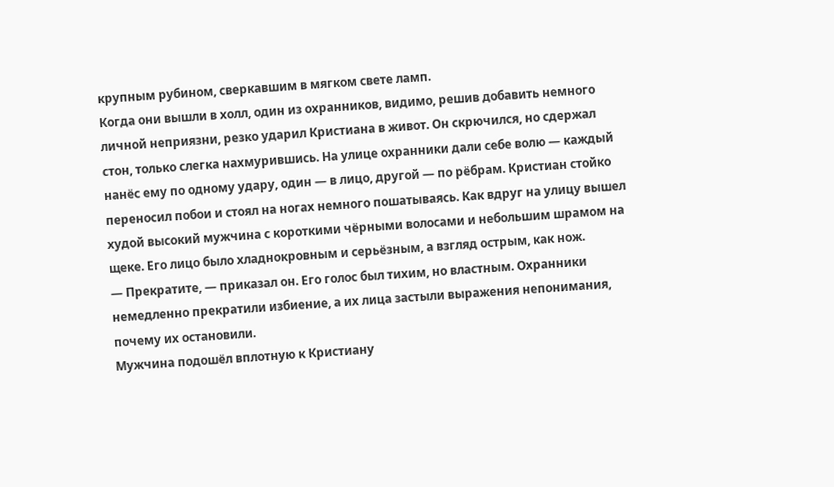крупным рубином, сверкавшим в мягком свете ламп.
Когда они вышли в холл, один из охранников, видимо, решив добавить немного личной неприязни, резко ударил Кристиана в живот. Он скрючился, но сдержал стон, только слегка нахмурившись. На улице охранники дали себе волю — каждый нанёс ему по одному удару, один — в лицо, другой — по рёбрам. Кристиан стойко переносил побои и стоял на ногах немного пошатываясь. Как вдруг на улицу вышел худой высокий мужчина с короткими чёрными волосами и небольшим шрамом на щеке. Его лицо было хладнокровным и серьёзным, а взгляд острым, как нож.
— Прекратите, — приказал он. Его голос был тихим, но властным. Охранники немедленно прекратили избиение, а их лица застыли выражения непонимания, почему их остановили.
Мужчина подошёл вплотную к Кристиану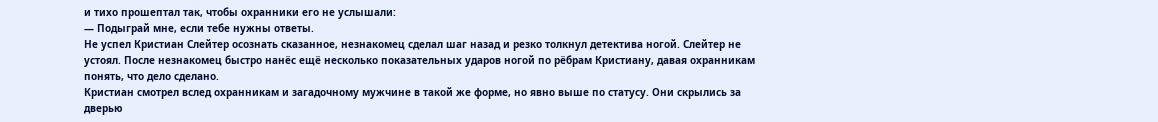и тихо прошептал так, чтобы охранники его не услышали:
— Подыграй мне, если тебе нужны ответы.
Не успел Кристиан Слейтер осознать сказанное, незнакомец сделал шаг назад и резко толкнул детектива ногой. Слейтер не устоял. После незнакомец быстро нанёс ещё несколько показательных ударов ногой по рёбрам Кристиану, давая охранникам понять, что дело сделано.
Кристиан смотрел вслед охранникам и загадочному мужчине в такой же форме, но явно выше по статусу. Они скрылись за дверью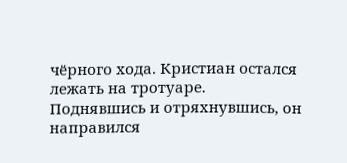чёрного хода. Кристиан остался лежать на тротуаре. Поднявшись и отряхнувшись, он направился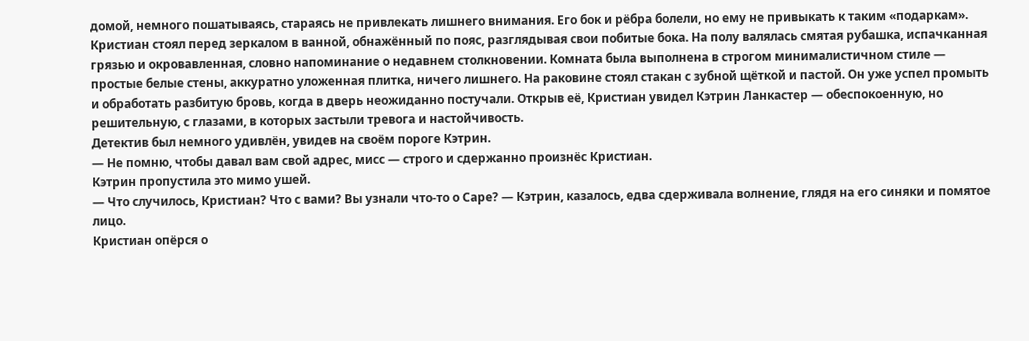домой, немного пошатываясь, стараясь не привлекать лишнего внимания. Его бок и рёбра болели, но ему не привыкать к таким «подаркам».
Кристиан стоял перед зеркалом в ванной, обнажённый по пояс, разглядывая свои побитые бока. На полу валялась смятая рубашка, испачканная грязью и окровавленная, словно напоминание о недавнем столкновении. Комната была выполнена в строгом минималистичном стиле — простые белые стены, аккуратно уложенная плитка, ничего лишнего. На раковине стоял стакан с зубной щёткой и пастой. Он уже успел промыть и обработать разбитую бровь, когда в дверь неожиданно постучали. Открыв её, Кристиан увидел Кэтрин Ланкастер — обеспокоенную, но решительную, с глазами, в которых застыли тревога и настойчивость.
Детектив был немного удивлён, увидев на своём пороге Кэтрин.
— Не помню, чтобы давал вам свой адрес, мисс — строго и сдержанно произнёс Кристиан.
Кэтрин пропустила это мимо ушей.
— Что случилось, Кристиан? Что с вами? Вы узнали что-то о Саре? — Кэтрин, казалось, едва сдерживала волнение, глядя на его синяки и помятое лицо.
Кристиан опёрся о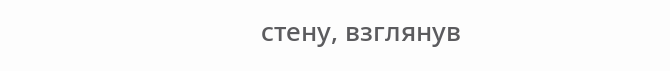стену, взглянув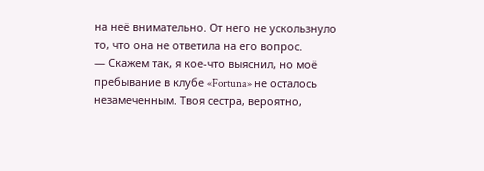на неё внимательно. От него не ускользнуло то, что она не ответила на его вопрос.
— Скажем так, я кое-что выяснил, но моё пребывание в клубе «Fortuna» не осталось незамеченным. Твоя сестра, вероятно,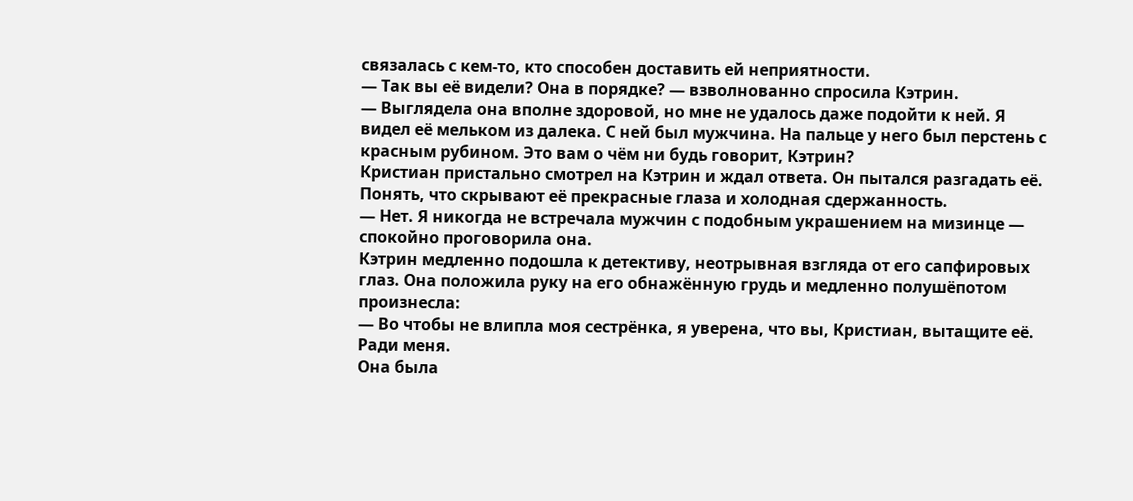связалась с кем-то, кто способен доставить ей неприятности.
— Так вы её видели? Она в порядке? — взволнованно спросила Кэтрин.
— Выглядела она вполне здоровой, но мне не удалось даже подойти к ней. Я видел её мельком из далека. С ней был мужчина. На пальце у него был перстень с красным рубином. Это вам о чём ни будь говорит, Кэтрин?
Кристиан пристально смотрел на Кэтрин и ждал ответа. Он пытался разгадать её. Понять, что скрывают её прекрасные глаза и холодная сдержанность.
— Нет. Я никогда не встречала мужчин с подобным украшением на мизинце — спокойно проговорила она.
Кэтрин медленно подошла к детективу, неотрывная взгляда от его сапфировых глаз. Она положила руку на его обнажённую грудь и медленно полушёпотом произнесла:
— Во чтобы не влипла моя сестрёнка, я уверена, что вы, Кристиан, вытащите её. Ради меня.
Она была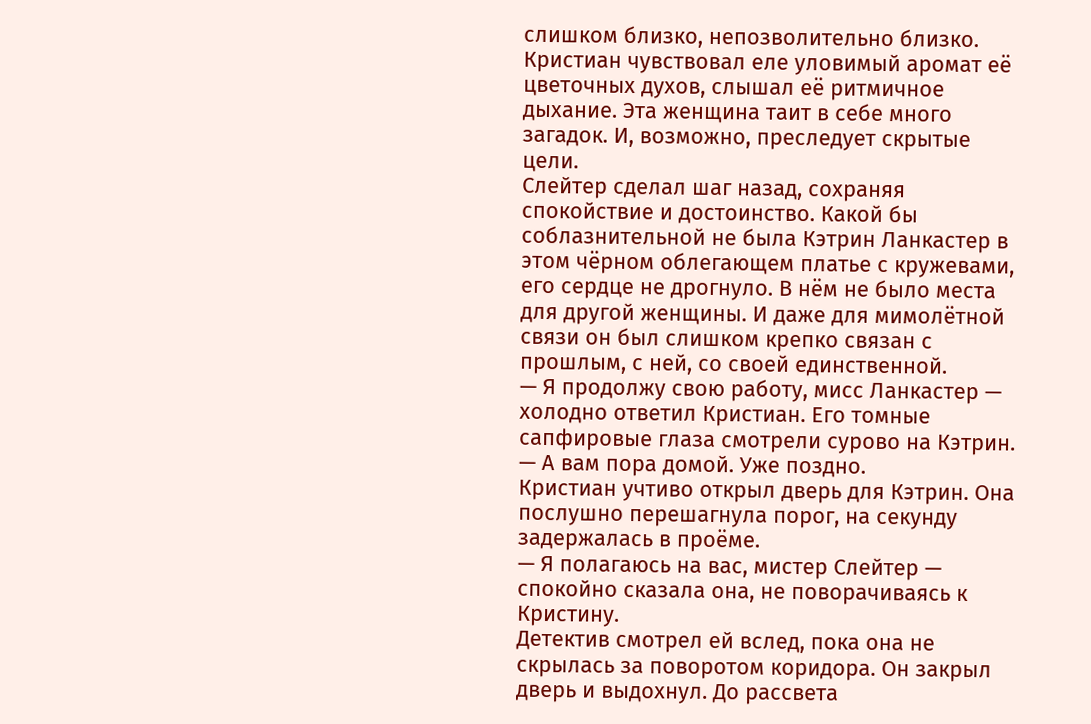слишком близко, непозволительно близко. Кристиан чувствовал еле уловимый аромат её цветочных духов, слышал её ритмичное дыхание. Эта женщина таит в себе много загадок. И, возможно, преследует скрытые цели.
Слейтер сделал шаг назад, сохраняя спокойствие и достоинство. Какой бы соблазнительной не была Кэтрин Ланкастер в этом чёрном облегающем платье с кружевами, его сердце не дрогнуло. В нём не было места для другой женщины. И даже для мимолётной связи он был слишком крепко связан с прошлым, с ней, со своей единственной.
— Я продолжу свою работу, мисс Ланкастер — холодно ответил Кристиан. Его томные сапфировые глаза смотрели сурово на Кэтрин. — А вам пора домой. Уже поздно.
Кристиан учтиво открыл дверь для Кэтрин. Она послушно перешагнула порог, на секунду задержалась в проёме.
— Я полагаюсь на вас, мистер Слейтер — спокойно сказала она, не поворачиваясь к Кристину.
Детектив смотрел ей вслед, пока она не скрылась за поворотом коридора. Он закрыл дверь и выдохнул. До рассвета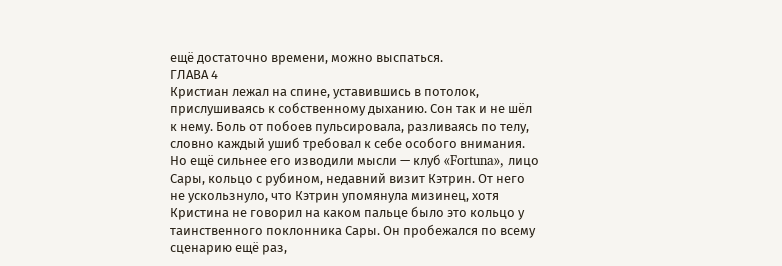ещё достаточно времени, можно выспаться.
ГЛАВА 4
Кристиан лежал на спине, уставившись в потолок, прислушиваясь к собственному дыханию. Сон так и не шёл к нему. Боль от побоев пульсировала, разливаясь по телу, словно каждый ушиб требовал к себе особого внимания. Но ещё сильнее его изводили мысли — клуб «Fortuna», лицо Сары, кольцо с рубином, недавний визит Кэтрин. От него не ускользнуло, что Кэтрин упомянула мизинец, хотя Кристина не говорил на каком пальце было это кольцо у таинственного поклонника Сары. Он пробежался по всему сценарию ещё раз,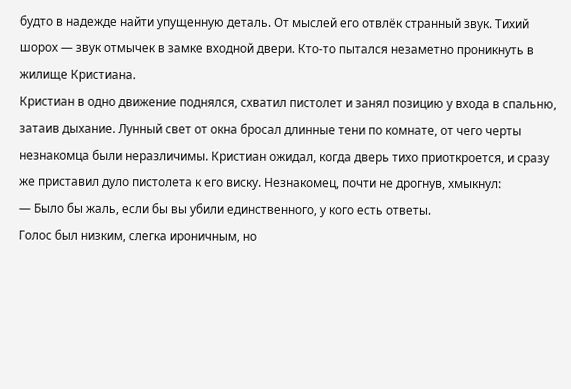будто в надежде найти упущенную деталь. От мыслей его отвлёк странный звук. Тихий шорох — звук отмычек в замке входной двери. Кто-то пытался незаметно проникнуть в жилище Кристиана.
Кристиан в одно движение поднялся, схватил пистолет и занял позицию у входа в спальню, затаив дыхание. Лунный свет от окна бросал длинные тени по комнате, от чего черты незнакомца были неразличимы. Кристиан ожидал, когда дверь тихо приоткроется, и сразу же приставил дуло пистолета к его виску. Незнакомец, почти не дрогнув, хмыкнул:
— Было бы жаль, если бы вы убили единственного, у кого есть ответы.
Голос был низким, слегка ироничным, но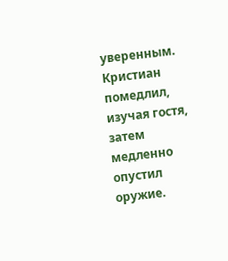уверенным. Кристиан помедлил, изучая гостя, затем медленно опустил оружие.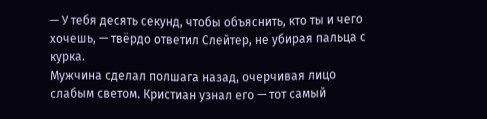— У тебя десять секунд, чтобы объяснить, кто ты и чего хочешь, — твёрдо ответил Слейтер, не убирая пальца с курка.
Мужчина сделал полшага назад, очерчивая лицо слабым светом. Кристиан узнал его — тот самый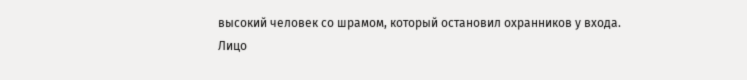высокий человек со шрамом, который остановил охранников у входа. Лицо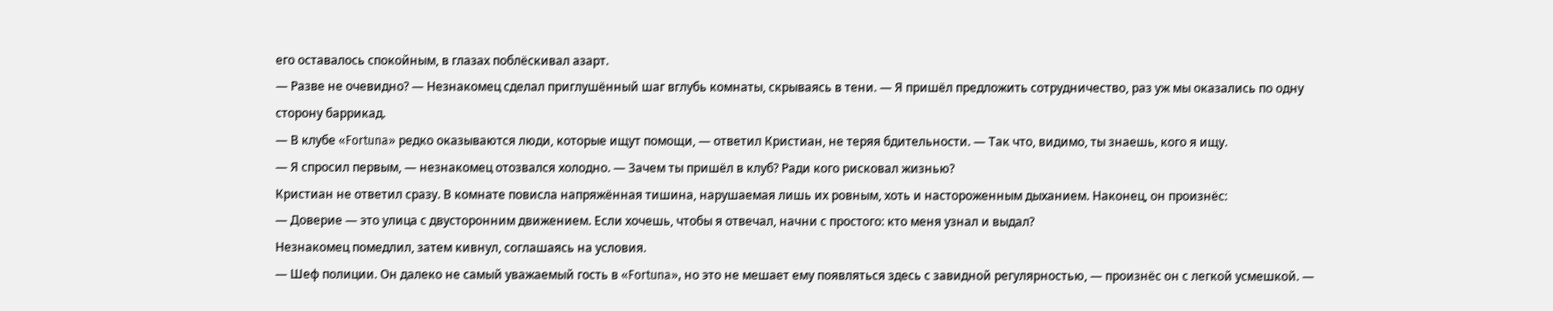его оставалось спокойным, в глазах поблёскивал азарт.
— Разве не очевидно? — Незнакомец сделал приглушённый шаг вглубь комнаты, скрываясь в тени. — Я пришёл предложить сотрудничество, раз уж мы оказались по одну сторону баррикад.
— В клубе «Fortuna» редко оказываются люди, которые ищут помощи, — ответил Кристиан, не теряя бдительности. — Так что, видимо, ты знаешь, кого я ищу.
— Я спросил первым, — незнакомец отозвался холодно. — Зачем ты пришёл в клуб? Ради кого рисковал жизнью?
Кристиан не ответил сразу. В комнате повисла напряжённая тишина, нарушаемая лишь их ровным, хоть и настороженным дыханием. Наконец, он произнёс:
— Доверие — это улица с двусторонним движением. Если хочешь, чтобы я отвечал, начни с простого: кто меня узнал и выдал?
Незнакомец помедлил, затем кивнул, соглашаясь на условия.
— Шеф полиции. Он далеко не самый уважаемый гость в «Fortuna», но это не мешает ему появляться здесь с завидной регулярностью, — произнёс он с легкой усмешкой. —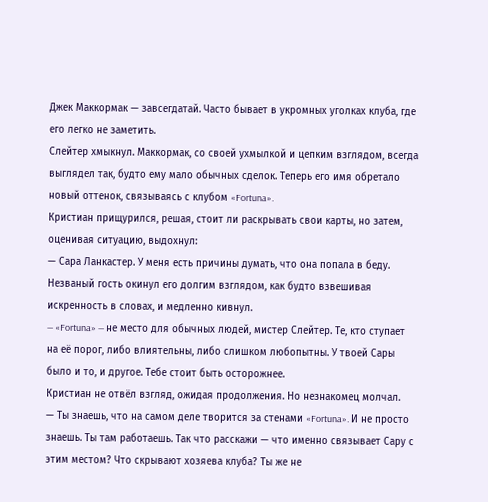Джек Маккормак — завсегдатай. Часто бывает в укромных уголках клуба, где его легко не заметить.
Слейтер хмыкнул. Маккормак, со своей ухмылкой и цепким взглядом, всегда выглядел так, будто ему мало обычных сделок. Теперь его имя обретало новый оттенок, связываясь с клубом «Fortuna».
Кристиан прищурился, решая, стоит ли раскрывать свои карты, но затем, оценивая ситуацию, выдохнул:
— Сара Ланкастер. У меня есть причины думать, что она попала в беду.
Незваный гость окинул его долгим взглядом, как будто взвешивая искренность в словах, и медленно кивнул.
— «Fortuna» — не место для обычных людей, мистер Слейтер. Те, кто ступает на её порог, либо влиятельны, либо слишком любопытны. У твоей Сары было и то, и другое. Тебе стоит быть осторожнее.
Кристиан не отвёл взгляд, ожидая продолжения. Но незнакомец молчал.
— Ты знаешь, что на самом деле творится за стенами «Fortuna». И не просто знаешь. Ты там работаешь. Так что расскажи — что именно связывает Сару с этим местом? Что скрывают хозяева клуба? Ты же не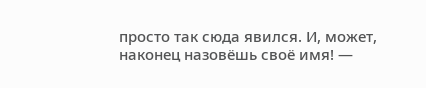просто так сюда явился. И, может, наконец назовёшь своё имя! —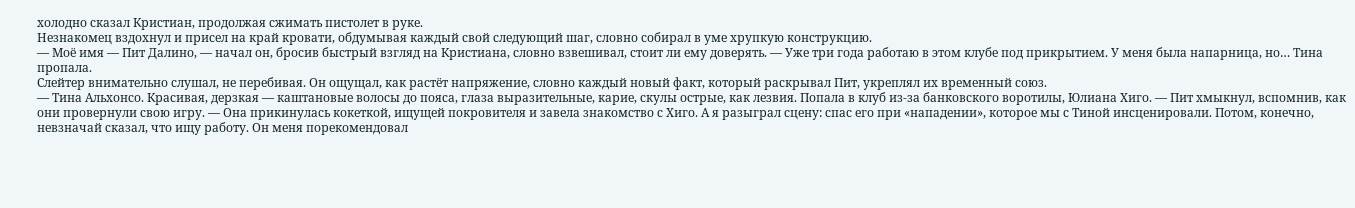холодно сказал Кристиан, продолжая сжимать пистолет в руке.
Незнакомец вздохнул и присел на край кровати, обдумывая каждый свой следующий шаг, словно собирал в уме хрупкую конструкцию.
— Моё имя — Пит Далино, — начал он, бросив быстрый взгляд на Кристиана, словно взвешивал, стоит ли ему доверять. — Уже три года работаю в этом клубе под прикрытием. У меня была напарница, но… Тина пропала.
Слейтер внимательно слушал, не перебивая. Он ощущал, как растёт напряжение, словно каждый новый факт, который раскрывал Пит, укреплял их временный союз.
— Тина Альхонсо. Красивая, дерзкая — каштановые волосы до пояса, глаза выразительные, карие, скулы острые, как лезвия. Попала в клуб из-за банковского воротилы, Юлиана Хиго. — Пит хмыкнул, вспомнив, как они провернули свою игру. — Она прикинулась кокеткой, ищущей покровителя и завела знакомство с Хиго. А я разыграл сцену: спас его при «нападении», которое мы с Тиной инсценировали. Потом, конечно, невзначай сказал, что ищу работу. Он меня порекомендовал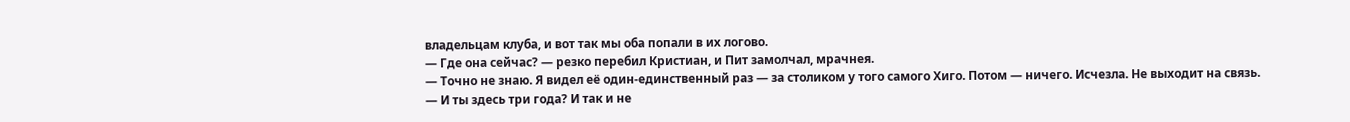владельцам клуба, и вот так мы оба попали в их логово.
— Где она сейчас? — резко перебил Кристиан, и Пит замолчал, мрачнея.
— Точно не знаю. Я видел её один-единственный раз — за столиком у того самого Хиго. Потом — ничего. Исчезла. Не выходит на связь.
— И ты здесь три года? И так и не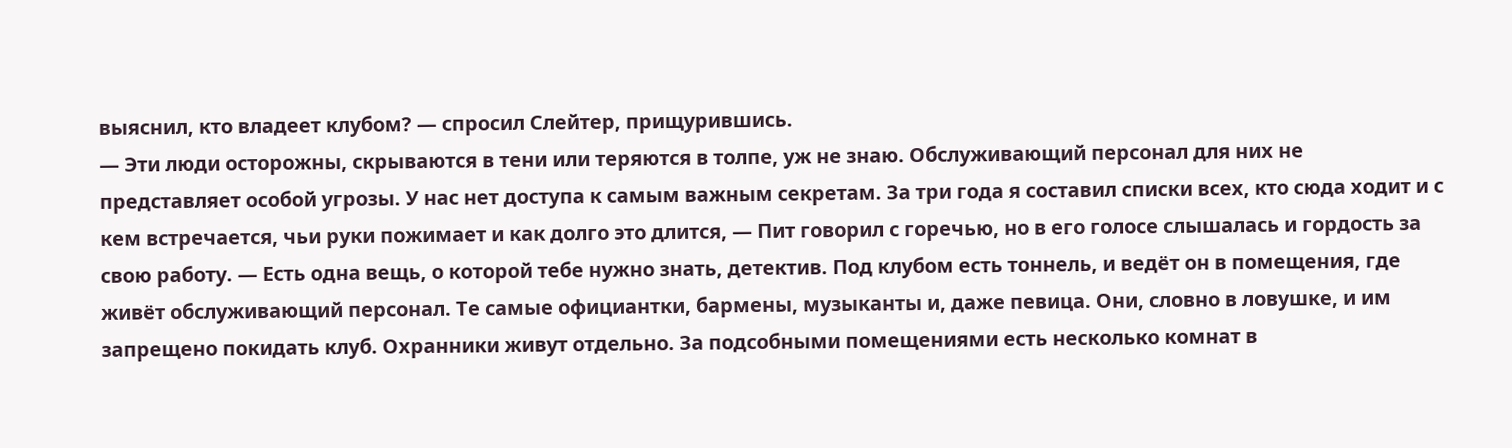выяснил, кто владеет клубом? — спросил Слейтер, прищурившись.
— Эти люди осторожны, скрываются в тени или теряются в толпе, уж не знаю. Обслуживающий персонал для них не представляет особой угрозы. У нас нет доступа к самым важным секретам. За три года я составил списки всех, кто сюда ходит и с кем встречается, чьи руки пожимает и как долго это длится, — Пит говорил с горечью, но в его голосе слышалась и гордость за свою работу. — Есть одна вещь, о которой тебе нужно знать, детектив. Под клубом есть тоннель, и ведёт он в помещения, где живёт обслуживающий персонал. Те самые официантки, бармены, музыканты и, даже певица. Они, словно в ловушке, и им запрещено покидать клуб. Охранники живут отдельно. За подсобными помещениями есть несколько комнат в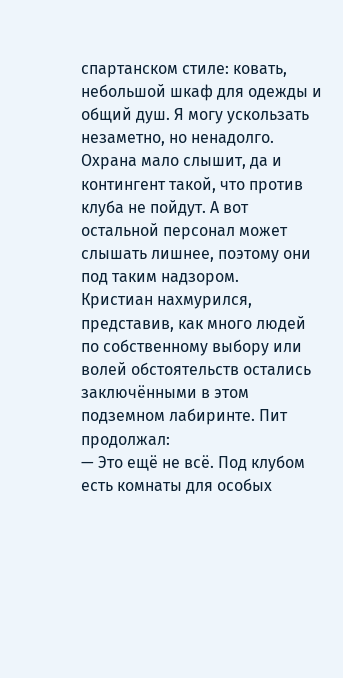спартанском стиле: ковать, небольшой шкаф для одежды и общий душ. Я могу ускользать незаметно, но ненадолго. Охрана мало слышит, да и контингент такой, что против клуба не пойдут. А вот остальной персонал может слышать лишнее, поэтому они под таким надзором.
Кристиан нахмурился, представив, как много людей по собственному выбору или волей обстоятельств остались заключёнными в этом подземном лабиринте. Пит продолжал:
— Это ещё не всё. Под клубом есть комнаты для особых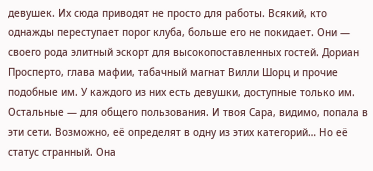девушек. Их сюда приводят не просто для работы. Всякий, кто однажды переступает порог клуба, больше его не покидает. Они — своего рода элитный эскорт для высокопоставленных гостей. Дориан Просперто, глава мафии, табачный магнат Вилли Шорц и прочие подобные им. У каждого из них есть девушки, доступные только им. Остальные — для общего пользования. И твоя Сара, видимо, попала в эти сети. Возможно, её определят в одну из этих категорий… Но её статус странный. Она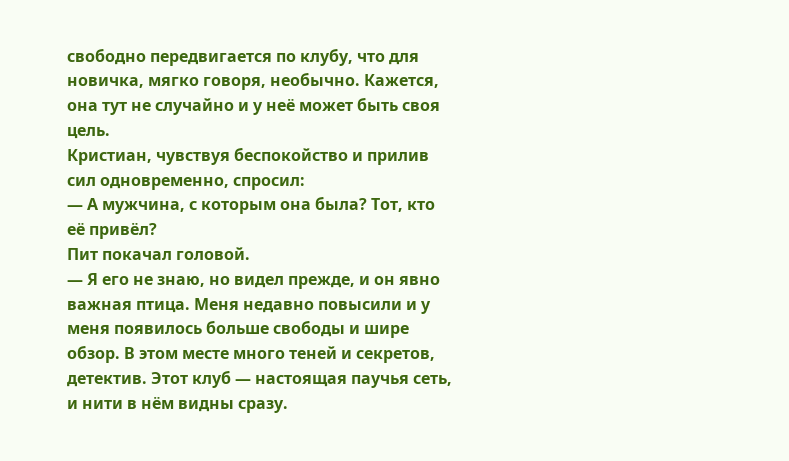свободно передвигается по клубу, что для новичка, мягко говоря, необычно. Кажется, она тут не случайно и у неё может быть своя цель.
Кристиан, чувствуя беспокойство и прилив сил одновременно, спросил:
— А мужчина, с которым она была? Тот, кто её привёл?
Пит покачал головой.
— Я его не знаю, но видел прежде, и он явно важная птица. Меня недавно повысили и у меня появилось больше свободы и шире обзор. В этом месте много теней и секретов, детектив. Этот клуб — настоящая паучья сеть, и нити в нём видны сразу.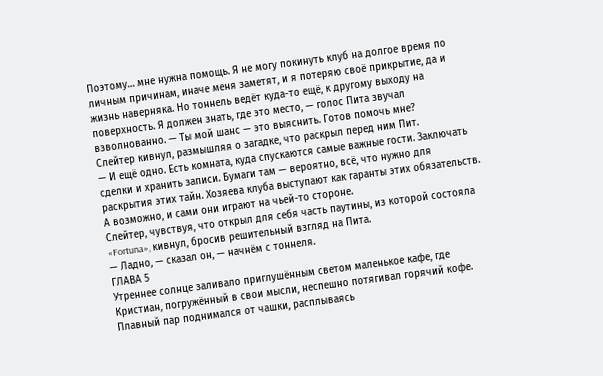Поэтому… мне нужна помощь. Я не могу покинуть клуб на долгое время по личным причинам, иначе меня заметят, и я потеряю своё прикрытие, да и жизнь наверняка. Но тоннель ведёт куда-то ещё, к другому выходу на поверхность. Я должен знать, где это место, — голос Пита звучал взволнованно. — Ты мой шанс — это выяснить. Готов помочь мне?
Слейтер кивнул, размышляя о загадке, что раскрыл перед ним Пит.
— И ещё одно. Есть комната, куда спускаются самые важные гости. Заключать сделки и хранить записи. Бумаги там — вероятно, всё, что нужно для раскрытия этих тайн. Хозяева клуба выступают как гаранты этих обязательств. А возможно, и сами они играют на чьей-то стороне.
Слейтер, чувствуя, что открыл для себя часть паутины, из которой состояла «Fortuna», кивнул, бросив решительный взгляд на Пита.
— Ладно, — сказал он, — начнём с тоннеля.
ГЛАВА 5
Утреннее солнце заливало приглушённым светом маленькое кафе, где Кристиан, погружённый в свои мысли, неспешно потягивал горячий кофе. Плавный пар поднимался от чашки, расплываясь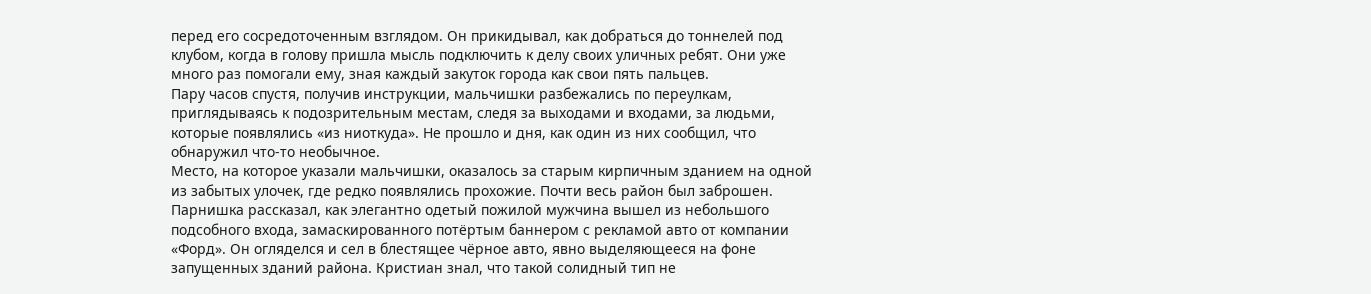перед его сосредоточенным взглядом. Он прикидывал, как добраться до тоннелей под клубом, когда в голову пришла мысль подключить к делу своих уличных ребят. Они уже много раз помогали ему, зная каждый закуток города как свои пять пальцев.
Пару часов спустя, получив инструкции, мальчишки разбежались по переулкам, приглядываясь к подозрительным местам, следя за выходами и входами, за людьми, которые появлялись «из ниоткуда». Не прошло и дня, как один из них сообщил, что обнаружил что-то необычное.
Место, на которое указали мальчишки, оказалось за старым кирпичным зданием на одной из забытых улочек, где редко появлялись прохожие. Почти весь район был заброшен. Парнишка рассказал, как элегантно одетый пожилой мужчина вышел из небольшого подсобного входа, замаскированного потёртым баннером с рекламой авто от компании «Форд». Он огляделся и сел в блестящее чёрное авто, явно выделяющееся на фоне запущенных зданий района. Кристиан знал, что такой солидный тип не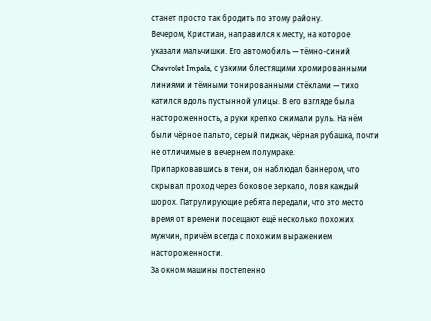станет просто так бродить по этому району.
Вечером, Кристиан, направился к месту, на которое указали мальчишки. Его автомобиль — тёмно-синий Chevrolet Impala, с узкими блестящими хромированными линиями и тёмными тонированными стёклами — тихо катился вдоль пустынной улицы. В его взгляде была настороженность, а руки крепко сжимали руль. На нём были чёрное пальто, серый пиджак, чёрная рубашка, почти не отличимые в вечернем полумраке.
Припарковавшись в тени, он наблюдал баннером, что скрывал проход через боковое зеркало, ловя каждый шорох. Патрулирующие ребята передали, что это место время от времени посещают ещё несколько похожих мужчин, причём всегда с похожим выражением настороженности.
За окном машины постепенно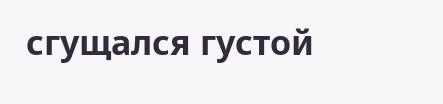сгущался густой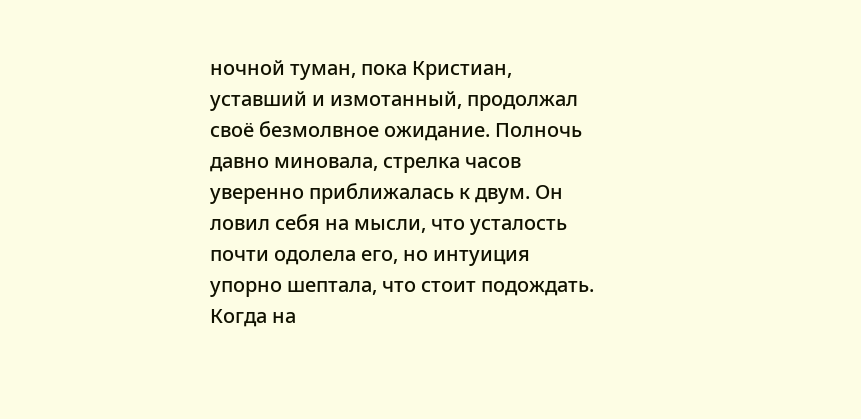ночной туман, пока Кристиан, уставший и измотанный, продолжал своё безмолвное ожидание. Полночь давно миновала, стрелка часов уверенно приближалась к двум. Он ловил себя на мысли, что усталость почти одолела его, но интуиция упорно шептала, что стоит подождать.
Когда на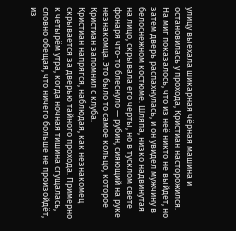улицу выехала шикарная чёрная машина и остановилась у прохода, Кристиан насторожился. На миг показалось, что из неё никто не выйдет, но затем дверь распахнулась, и он увидел мужчину в белоснежном костюме. Шляпа, низко надвинутая на лицо, скрывала его черты, но в тусклом свете фонаря что-то блеснуло — рубин, сияющий на руке незнакомца. Это было то самое кольцо, которое Кристиан запомнил с клуба.
Кристиан напрягся, наблюдая, как незнакомец скрывается за дверью тайного прохода. Примерно к четырём утра, когда ночная тишина сгущалась, словно обещая, что ничего больше не произойдёт, из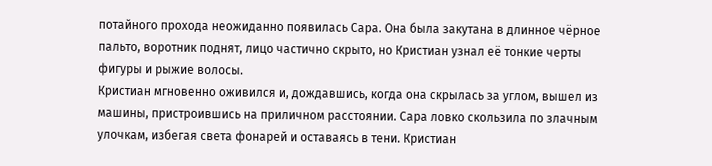потайного прохода неожиданно появилась Сара. Она была закутана в длинное чёрное пальто, воротник поднят, лицо частично скрыто, но Кристиан узнал её тонкие черты фигуры и рыжие волосы.
Кристиан мгновенно оживился и, дождавшись, когда она скрылась за углом, вышел из машины, пристроившись на приличном расстоянии. Сара ловко скользила по злачным улочкам, избегая света фонарей и оставаясь в тени. Кристиан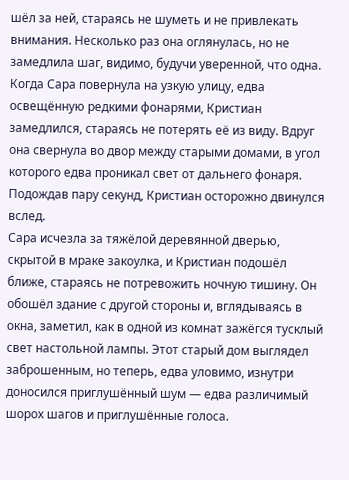шёл за ней, стараясь не шуметь и не привлекать внимания. Несколько раз она оглянулась, но не замедлила шаг, видимо, будучи уверенной, что одна.
Когда Сара повернула на узкую улицу, едва освещённую редкими фонарями, Кристиан замедлился, стараясь не потерять её из виду. Вдруг она свернула во двор между старыми домами, в угол которого едва проникал свет от дальнего фонаря. Подождав пару секунд, Кристиан осторожно двинулся вслед.
Сара исчезла за тяжёлой деревянной дверью, скрытой в мраке закоулка, и Кристиан подошёл ближе, стараясь не потревожить ночную тишину. Он обошёл здание с другой стороны и, вглядываясь в окна, заметил, как в одной из комнат зажёгся тусклый свет настольной лампы. Этот старый дом выглядел заброшенным, но теперь, едва уловимо, изнутри доносился приглушённый шум — едва различимый шорох шагов и приглушённые голоса.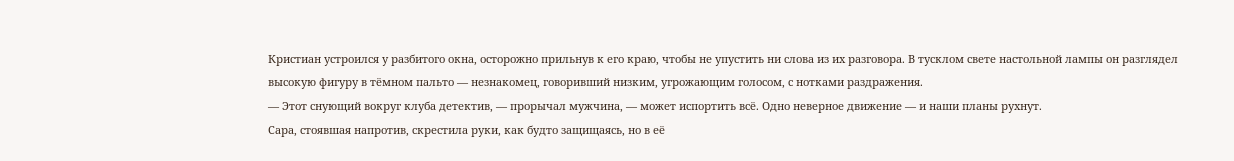Кристиан устроился у разбитого окна, осторожно прильнув к его краю, чтобы не упустить ни слова из их разговора. В тусклом свете настольной лампы он разглядел высокую фигуру в тёмном пальто — незнакомец, говоривший низким, угрожающим голосом, с нотками раздражения.
— Этот снующий вокруг клуба детектив, — прорычал мужчина, — может испортить всё. Одно неверное движение — и наши планы рухнут.
Сара, стоявшая напротив, скрестила руки, как будто защищаясь, но в её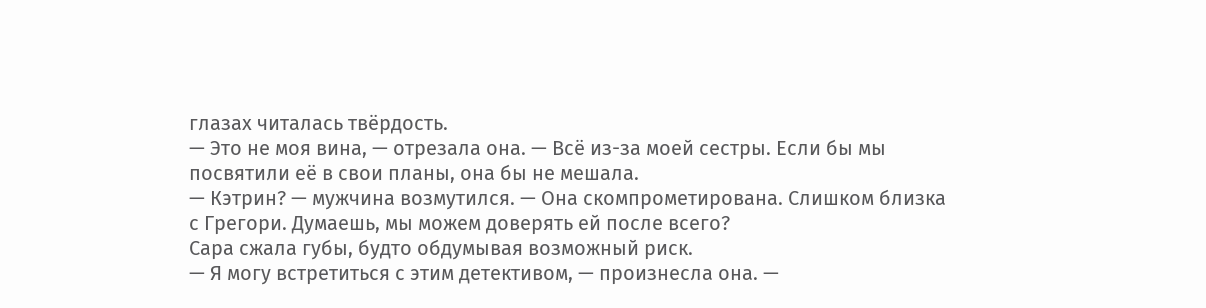глазах читалась твёрдость.
— Это не моя вина, — отрезала она. — Всё из-за моей сестры. Если бы мы посвятили её в свои планы, она бы не мешала.
— Кэтрин? — мужчина возмутился. — Она скомпрометирована. Слишком близка с Грегори. Думаешь, мы можем доверять ей после всего?
Сара сжала губы, будто обдумывая возможный риск.
— Я могу встретиться с этим детективом, — произнесла она. —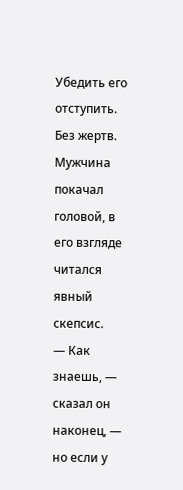Убедить его отступить. Без жертв.
Мужчина покачал головой, в его взгляде читался явный скепсис.
— Как знаешь, — сказал он наконец, — но если у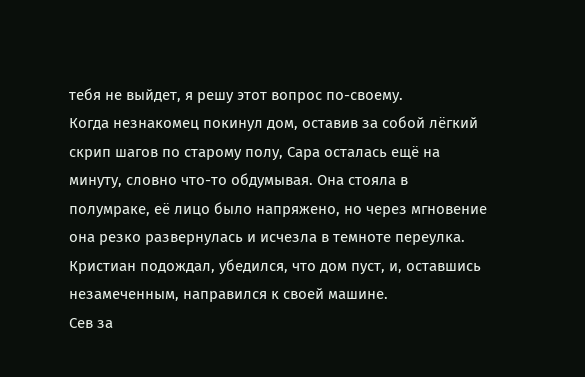тебя не выйдет, я решу этот вопрос по-своему.
Когда незнакомец покинул дом, оставив за собой лёгкий скрип шагов по старому полу, Сара осталась ещё на минуту, словно что-то обдумывая. Она стояла в полумраке, её лицо было напряжено, но через мгновение она резко развернулась и исчезла в темноте переулка. Кристиан подождал, убедился, что дом пуст, и, оставшись незамеченным, направился к своей машине.
Сев за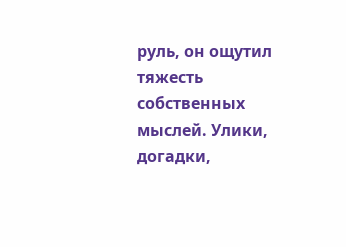руль, он ощутил тяжесть собственных мыслей. Улики, догадки,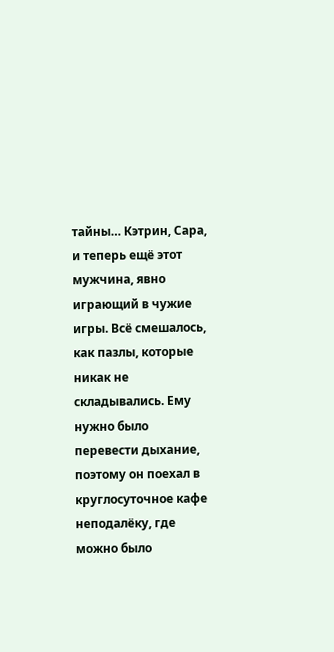тайны… Кэтрин, Сара, и теперь ещё этот мужчина, явно играющий в чужие игры. Всё смешалось, как пазлы, которые никак не складывались. Ему нужно было перевести дыхание, поэтому он поехал в круглосуточное кафе неподалёку, где можно было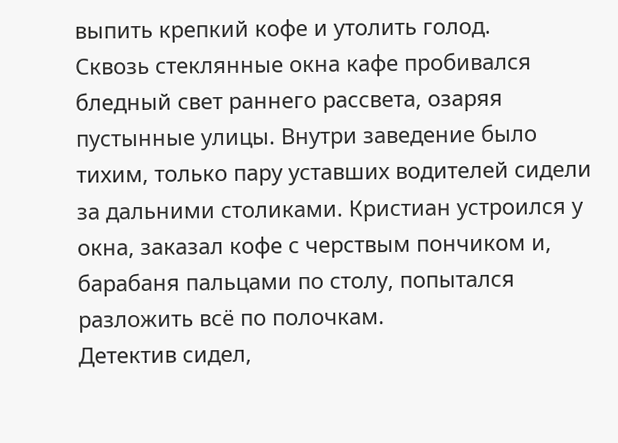выпить крепкий кофе и утолить голод.
Сквозь стеклянные окна кафе пробивался бледный свет раннего рассвета, озаряя пустынные улицы. Внутри заведение было тихим, только пару уставших водителей сидели за дальними столиками. Кристиан устроился у окна, заказал кофе с черствым пончиком и, барабаня пальцами по столу, попытался разложить всё по полочкам.
Детектив сидел,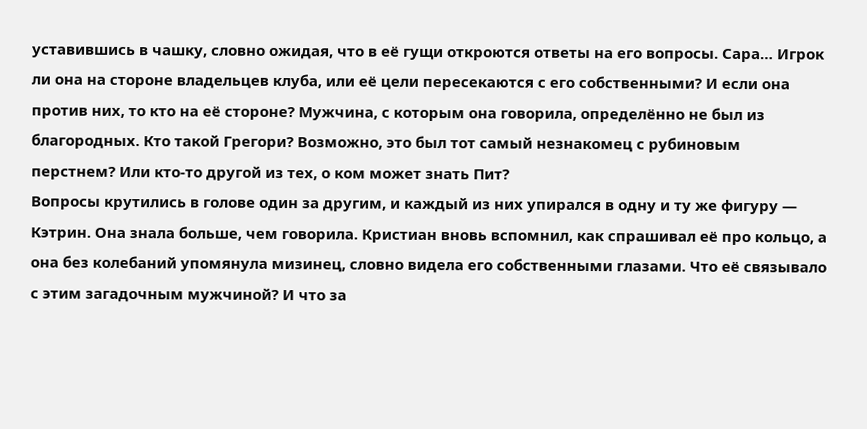уставившись в чашку, словно ожидая, что в её гущи откроются ответы на его вопросы. Сара… Игрок ли она на стороне владельцев клуба, или её цели пересекаются с его собственными? И если она против них, то кто на её стороне? Мужчина, с которым она говорила, определённо не был из благородных. Кто такой Грегори? Возможно, это был тот самый незнакомец с рубиновым перстнем? Или кто-то другой из тех, о ком может знать Пит?
Вопросы крутились в голове один за другим, и каждый из них упирался в одну и ту же фигуру — Кэтрин. Она знала больше, чем говорила. Кристиан вновь вспомнил, как спрашивал её про кольцо, а она без колебаний упомянула мизинец, словно видела его собственными глазами. Что её связывало с этим загадочным мужчиной? И что за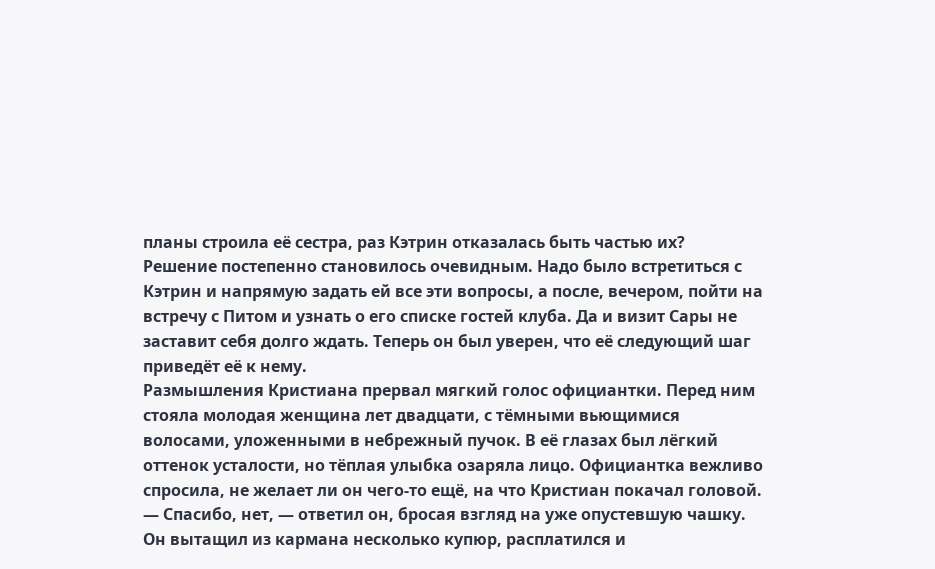планы строила её сестра, раз Кэтрин отказалась быть частью их?
Решение постепенно становилось очевидным. Надо было встретиться с Кэтрин и напрямую задать ей все эти вопросы, а после, вечером, пойти на встречу с Питом и узнать о его списке гостей клуба. Да и визит Сары не заставит себя долго ждать. Теперь он был уверен, что её следующий шаг приведёт её к нему.
Размышления Кристиана прервал мягкий голос официантки. Перед ним стояла молодая женщина лет двадцати, с тёмными вьющимися волосами, уложенными в небрежный пучок. В её глазах был лёгкий оттенок усталости, но тёплая улыбка озаряла лицо. Официантка вежливо спросила, не желает ли он чего-то ещё, на что Кристиан покачал головой.
— Спасибо, нет, — ответил он, бросая взгляд на уже опустевшую чашку. Он вытащил из кармана несколько купюр, расплатился и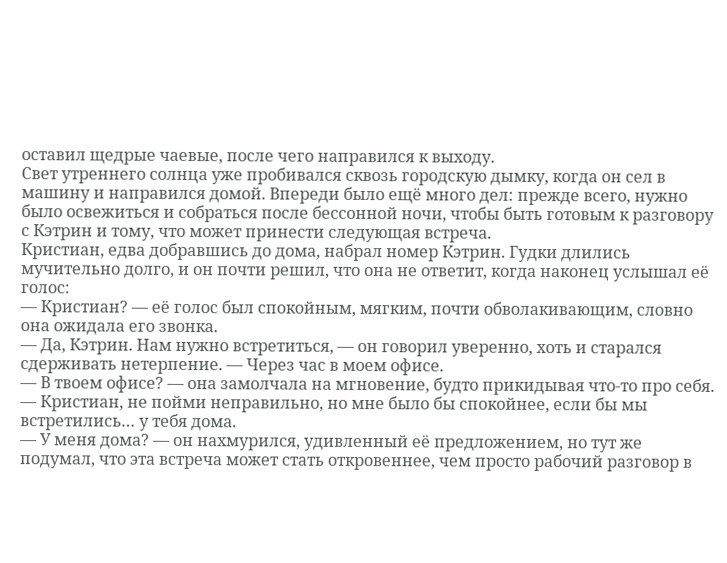оставил щедрые чаевые, после чего направился к выходу.
Свет утреннего солнца уже пробивался сквозь городскую дымку, когда он сел в машину и направился домой. Впереди было ещё много дел: прежде всего, нужно было освежиться и собраться после бессонной ночи, чтобы быть готовым к разговору с Кэтрин и тому, что может принести следующая встреча.
Кристиан, едва добравшись до дома, набрал номер Кэтрин. Гудки длились мучительно долго, и он почти решил, что она не ответит, когда наконец услышал её голос:
— Кристиан? — её голос был спокойным, мягким, почти обволакивающим, словно она ожидала его звонка.
— Да, Кэтрин. Нам нужно встретиться, — он говорил уверенно, хоть и старался сдерживать нетерпение. — Через час в моем офисе.
— В твоем офисе? — она замолчала на мгновение, будто прикидывая что-то про себя. — Кристиан, не пойми неправильно, но мне было бы спокойнее, если бы мы встретились… у тебя дома.
— У меня дома? — он нахмурился, удивленный её предложением, но тут же подумал, что эта встреча может стать откровеннее, чем просто рабочий разговор в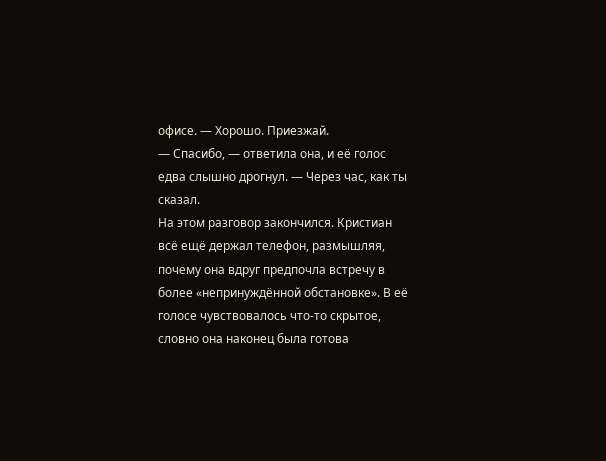офисе. — Хорошо. Приезжай.
— Спасибо, — ответила она, и её голос едва слышно дрогнул. — Через час, как ты сказал.
На этом разговор закончился. Кристиан всё ещё держал телефон, размышляя, почему она вдруг предпочла встречу в более «непринуждённой обстановке». В её голосе чувствовалось что-то скрытое, словно она наконец была готова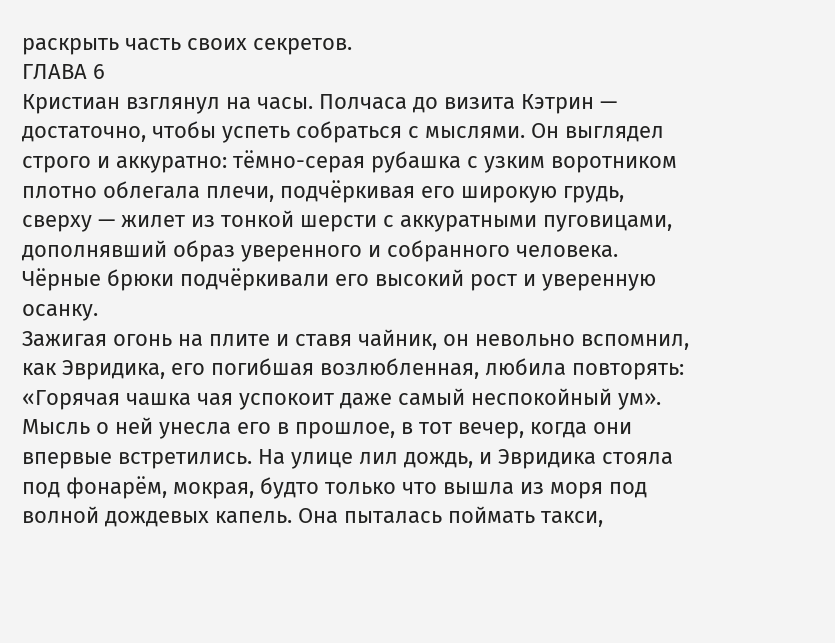раскрыть часть своих секретов.
ГЛАВА 6
Кристиан взглянул на часы. Полчаса до визита Кэтрин — достаточно, чтобы успеть собраться с мыслями. Он выглядел строго и аккуратно: тёмно-серая рубашка с узким воротником плотно облегала плечи, подчёркивая его широкую грудь, сверху — жилет из тонкой шерсти с аккуратными пуговицами, дополнявший образ уверенного и собранного человека. Чёрные брюки подчёркивали его высокий рост и уверенную осанку.
Зажигая огонь на плите и ставя чайник, он невольно вспомнил, как Эвридика, его погибшая возлюбленная, любила повторять: «Горячая чашка чая успокоит даже самый неспокойный ум». Мысль о ней унесла его в прошлое, в тот вечер, когда они впервые встретились. На улице лил дождь, и Эвридика стояла под фонарём, мокрая, будто только что вышла из моря под волной дождевых капель. Она пыталась поймать такси,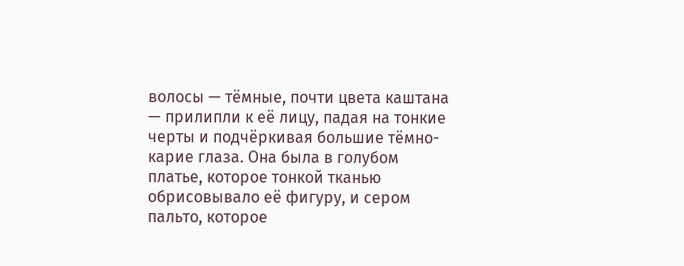волосы — тёмные, почти цвета каштана — прилипли к её лицу, падая на тонкие черты и подчёркивая большие тёмно-карие глаза. Она была в голубом платье, которое тонкой тканью обрисовывало её фигуру, и сером пальто, которое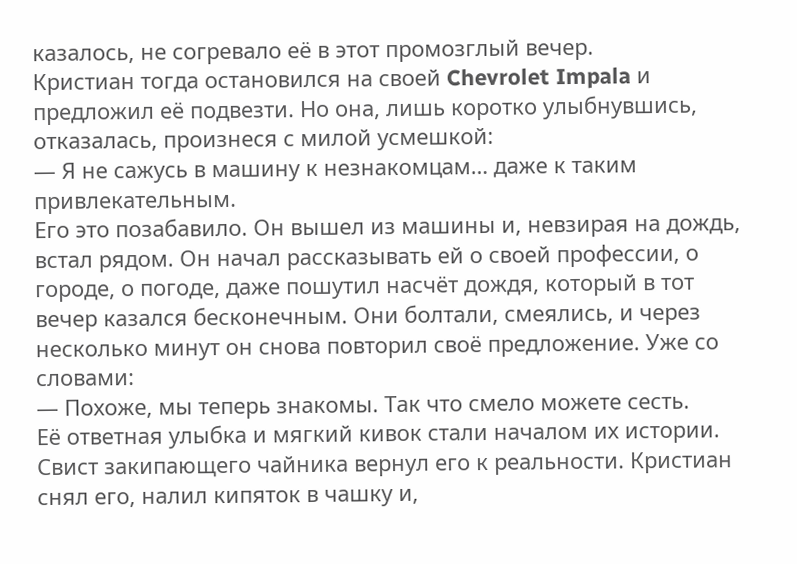казалось, не согревало её в этот промозглый вечер.
Кристиан тогда остановился на своей Chevrolet Impala и предложил её подвезти. Но она, лишь коротко улыбнувшись, отказалась, произнеся с милой усмешкой:
— Я не сажусь в машину к незнакомцам… даже к таким привлекательным.
Его это позабавило. Он вышел из машины и, невзирая на дождь, встал рядом. Он начал рассказывать ей о своей профессии, о городе, о погоде, даже пошутил насчёт дождя, который в тот вечер казался бесконечным. Они болтали, смеялись, и через несколько минут он снова повторил своё предложение. Уже со словами:
— Похоже, мы теперь знакомы. Так что смело можете сесть.
Её ответная улыбка и мягкий кивок стали началом их истории.
Свист закипающего чайника вернул его к реальности. Кристиан снял его, налил кипяток в чашку и,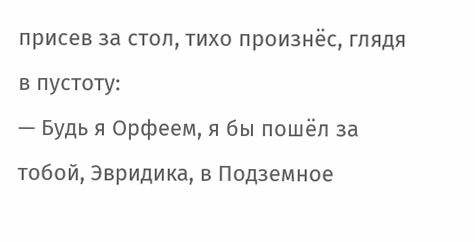присев за стол, тихо произнёс, глядя в пустоту:
— Будь я Орфеем, я бы пошёл за тобой, Эвридика, в Подземное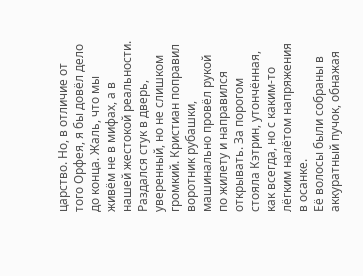царство. Но, в отличие от того Орфея, я бы довёл дело до конца. Жаль, что мы живём не в мифах, а в нашей жестокой реальности.
Раздался стук в дверь, уверенный, но не слишком громкий. Кристиан поправил воротник рубашки, машинально провёл рукой по жилету и направился открывать. За порогом стояла Кэтрин, утончённая, как всегда, но с каким-то лёгким налётом напряжения в осанке.
Её волосы были собраны в аккуратный пучок, обнажая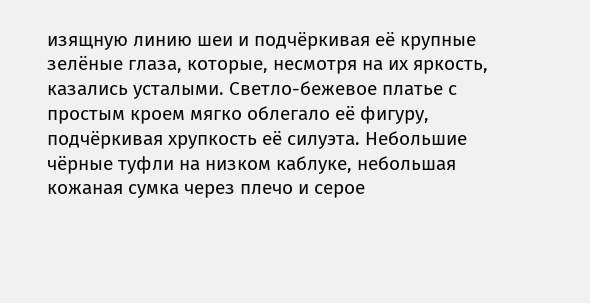изящную линию шеи и подчёркивая её крупные зелёные глаза, которые, несмотря на их яркость, казались усталыми. Светло-бежевое платье с простым кроем мягко облегало её фигуру, подчёркивая хрупкость её силуэта. Небольшие чёрные туфли на низком каблуке, небольшая кожаная сумка через плечо и серое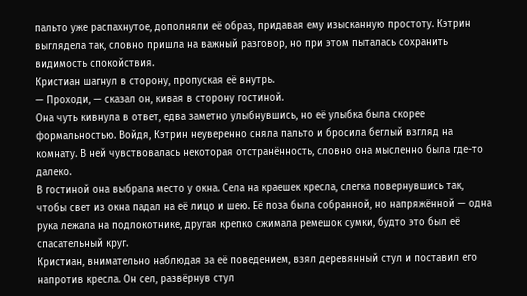пальто уже распахнутое, дополняли её образ, придавая ему изысканную простоту. Кэтрин выглядела так, словно пришла на важный разговор, но при этом пыталась сохранить видимость спокойствия.
Кристиан шагнул в сторону, пропуская её внутрь.
— Проходи, — сказал он, кивая в сторону гостиной.
Она чуть кивнула в ответ, едва заметно улыбнувшись, но её улыбка была скорее формальностью. Войдя, Кэтрин неуверенно сняла пальто и бросила беглый взгляд на комнату. В ней чувствовалась некоторая отстранённость, словно она мысленно была где-то далеко.
В гостиной она выбрала место у окна. Села на краешек кресла, слегка повернувшись так, чтобы свет из окна падал на её лицо и шею. Её поза была собранной, но напряжённой — одна рука лежала на подлокотнике, другая крепко сжимала ремешок сумки, будто это был её спасательный круг.
Кристиан, внимательно наблюдая за её поведением, взял деревянный стул и поставил его напротив кресла. Он сел, развёрнув стул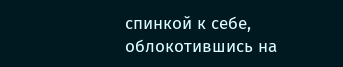спинкой к себе, облокотившись на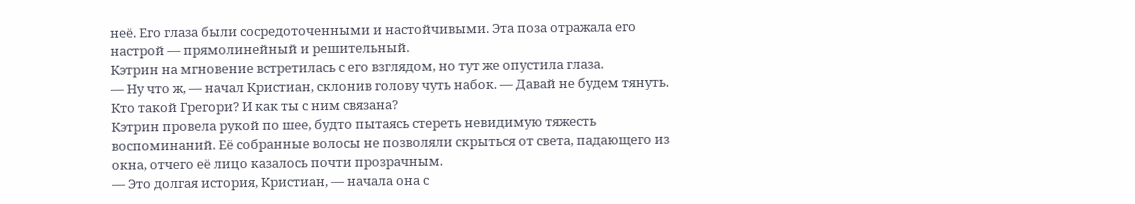неё. Его глаза были сосредоточенными и настойчивыми. Эта поза отражала его настрой — прямолинейный и решительный.
Кэтрин на мгновение встретилась с его взглядом, но тут же опустила глаза.
— Ну что ж, — начал Кристиан, склонив голову чуть набок. — Давай не будем тянуть. Кто такой Грегори? И как ты с ним связана?
Кэтрин провела рукой по шее, будто пытаясь стереть невидимую тяжесть воспоминаний. Её собранные волосы не позволяли скрыться от света, падающего из окна, отчего её лицо казалось почти прозрачным.
— Это долгая история, Кристиан, — начала она с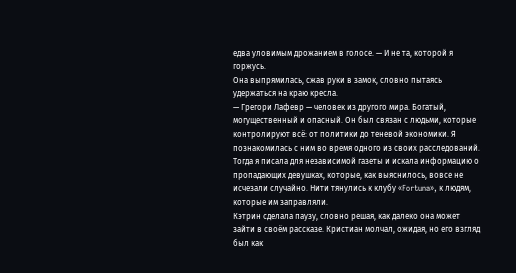едва уловимым дрожанием в голосе. — И не та, которой я горжусь.
Она выпрямилась, сжав руки в замок, словно пытаясь удержаться на краю кресла.
— Грегори Лафевр — человек из другого мира. Богатый, могущественный и опасный. Он был связан с людьми, которые контролируют всё: от политики до теневой экономики. Я познакомилась с ним во время одного из своих расследований. Тогда я писала для независимой газеты и искала информацию о пропадающих девушках, которые, как выяснилось, вовсе не исчезали случайно. Нити тянулись к клубу «Fortuna», к людям, которые им заправляли.
Кэтрин сделала паузу, словно решая, как далеко она может зайти в своём рассказе. Кристиан молчал, ожидая, но его взгляд был как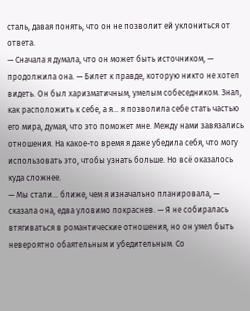сталь, давая понять, что он не позволит ей уклониться от ответа.
— Сначала я думала, что он может быть источником, — продолжила она. — Билет к правде, которую никто не хотел видеть. Он был харизматичным, умелым собеседником. Знал, как расположить к себе, а я… я позволила себе стать частью его мира, думая, что это поможет мне. Между нами завязались отношения. На какое-то время я даже убедила себя, что могу использовать это, чтобы узнать больше. Но всё оказалось куда сложнее.
— Мы стали… ближе, чем я изначально планировала, — сказала она, едва уловимо покраснев. — Я не собиралась втягиваться в романтические отношения, но он умел быть невероятно обаятельным и убедительным. Со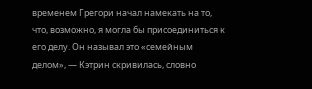временем Грегори начал намекать на то, что, возможно, я могла бы присоединиться к его делу. Он называл это «семейным делом», — Кэтрин скривилась, словно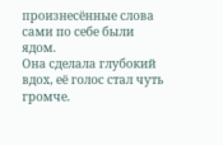произнесённые слова сами по себе были ядом.
Она сделала глубокий вдох, её голос стал чуть громче.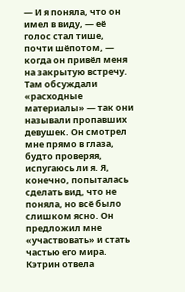— И я поняла, что он имел в виду, — её голос стал тише, почти шёпотом, — когда он привёл меня на закрытую встречу. Там обсуждали «расходные материалы» — так они называли пропавших девушек. Он смотрел мне прямо в глаза, будто проверяя, испугаюсь ли я. Я, конечно, попыталась сделать вид, что не поняла, но всё было слишком ясно. Он предложил мне «участвовать» и стать частью его мира.
Кэтрин отвела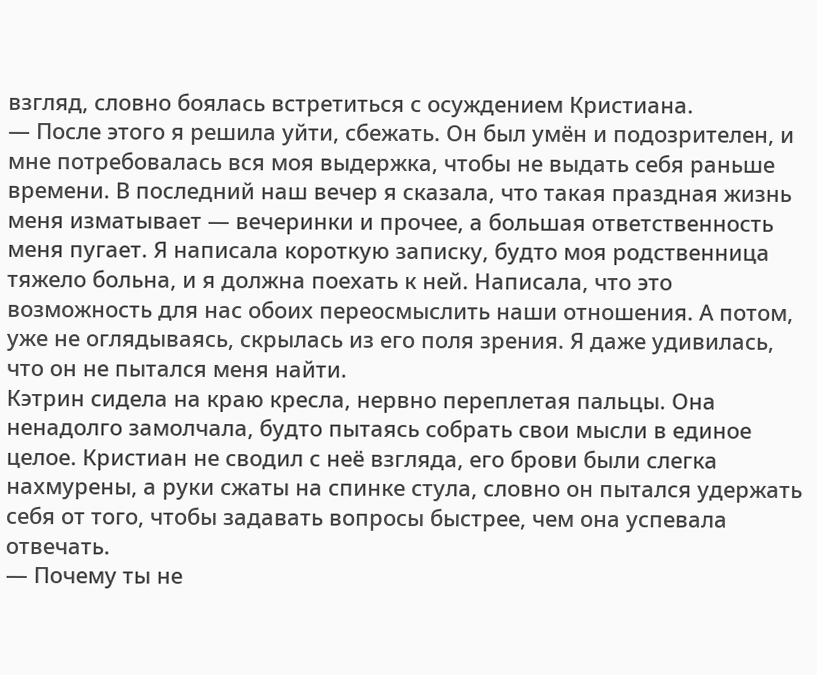взгляд, словно боялась встретиться с осуждением Кристиана.
— После этого я решила уйти, сбежать. Он был умён и подозрителен, и мне потребовалась вся моя выдержка, чтобы не выдать себя раньше времени. В последний наш вечер я сказала, что такая праздная жизнь меня изматывает — вечеринки и прочее, а большая ответственность меня пугает. Я написала короткую записку, будто моя родственница тяжело больна, и я должна поехать к ней. Написала, что это возможность для нас обоих переосмыслить наши отношения. А потом, уже не оглядываясь, скрылась из его поля зрения. Я даже удивилась, что он не пытался меня найти.
Кэтрин сидела на краю кресла, нервно переплетая пальцы. Она ненадолго замолчала, будто пытаясь собрать свои мысли в единое целое. Кристиан не сводил с неё взгляда, его брови были слегка нахмурены, а руки сжаты на спинке стула, словно он пытался удержать себя от того, чтобы задавать вопросы быстрее, чем она успевала отвечать.
— Почему ты не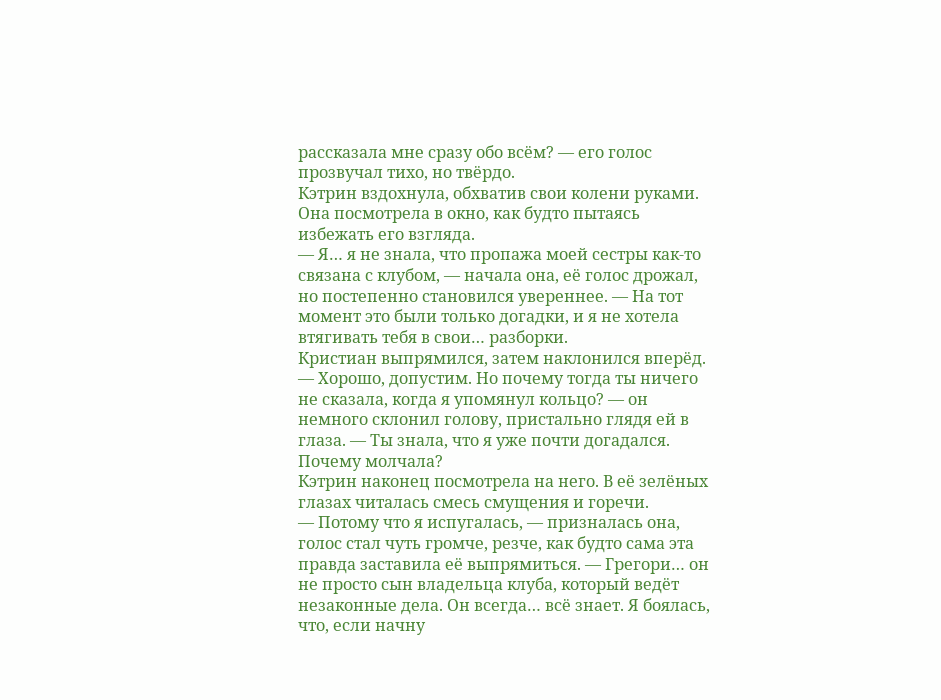рассказала мне сразу обо всём? — его голос прозвучал тихо, но твёрдо.
Кэтрин вздохнула, обхватив свои колени руками. Она посмотрела в окно, как будто пытаясь избежать его взгляда.
— Я… я не знала, что пропажа моей сестры как-то связана с клубом, — начала она, её голос дрожал, но постепенно становился увереннее. — На тот момент это были только догадки, и я не хотела втягивать тебя в свои… разборки.
Кристиан выпрямился, затем наклонился вперёд.
— Хорошо, допустим. Но почему тогда ты ничего не сказала, когда я упомянул кольцо? — он немного склонил голову, пристально глядя ей в глаза. — Ты знала, что я уже почти догадался. Почему молчала?
Кэтрин наконец посмотрела на него. В её зелёных глазах читалась смесь смущения и горечи.
— Потому что я испугалась, — призналась она, голос стал чуть громче, резче, как будто сама эта правда заставила её выпрямиться. — Грегори… он не просто сын владельца клуба, который ведёт незаконные дела. Он всегда… всё знает. Я боялась, что, если начну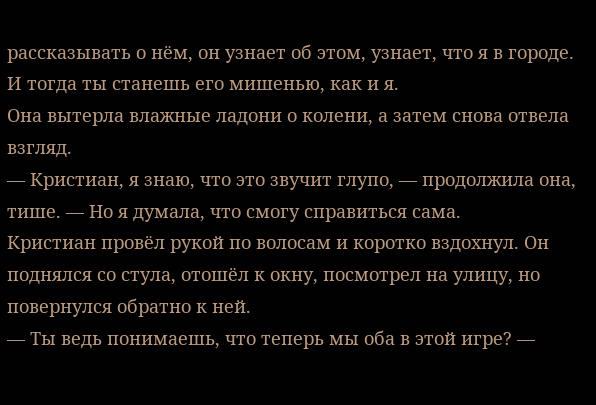рассказывать о нём, он узнает об этом, узнает, что я в городе. И тогда ты станешь его мишенью, как и я.
Она вытерла влажные ладони о колени, а затем снова отвела взгляд.
— Кристиан, я знаю, что это звучит глупо, — продолжила она, тише. — Но я думала, что смогу справиться сама.
Кристиан провёл рукой по волосам и коротко вздохнул. Он поднялся со стула, отошёл к окну, посмотрел на улицу, но повернулся обратно к ней.
— Ты ведь понимаешь, что теперь мы оба в этой игре? —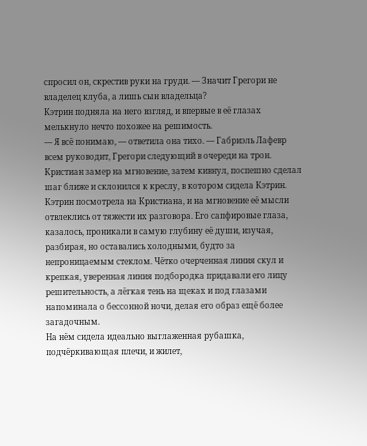спросил он, скрестив руки на груди. — Значит Грегори не владелец клуба, а лишь сын владельца?
Кэтрин подняла на него взгляд, и впервые в её глазах мелькнуло нечто похожее на решимость.
— Я всё понимаю, — ответила она тихо. — Габриэль Лафевр всем руководит, Грегори следующий в очереди на трон.
Кристиан замер на мгновение, затем кивнул, поспешно сделал шаг ближе и склонился к креслу, в котором сидела Кэтрин.
Кэтрин посмотрела на Кристиана, и на мгновение её мысли отвлеклись от тяжести их разговора. Его сапфировые глаза, казалось, проникали в самую глубину её души, изучая, разбирая, но оставались холодными, будто за непроницаемым стеклом. Чётко очерченная линия скул и крепкая, уверенная линия подбородка придавали его лицу решительность, а лёгкая тень на щеках и под глазами напоминала о бессонной ночи, делая его образ ещё более загадочным.
На нём сидела идеально выглаженная рубашка, подчёркивающая плечи, и жилет,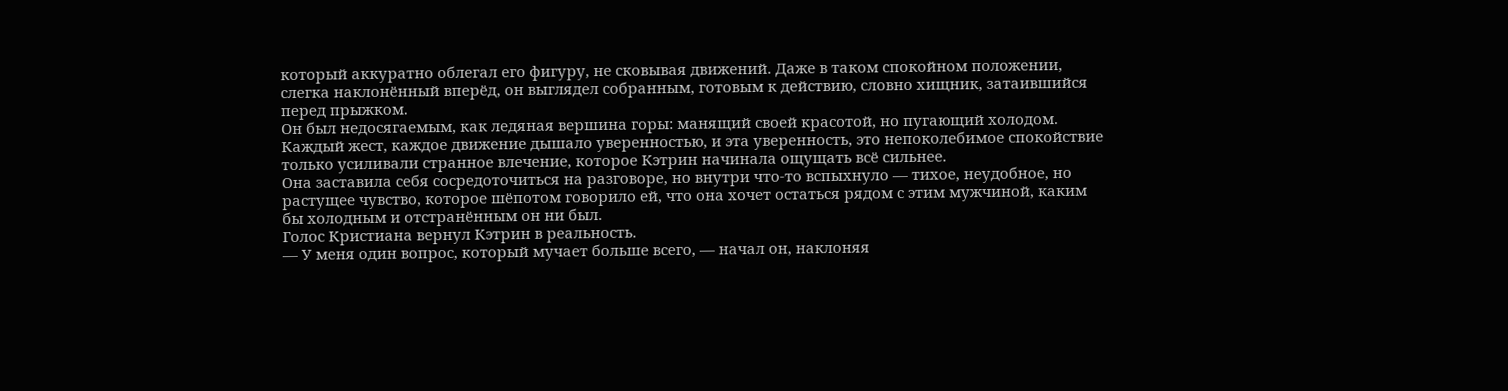который аккуратно облегал его фигуру, не сковывая движений. Даже в таком спокойном положении, слегка наклонённый вперёд, он выглядел собранным, готовым к действию, словно хищник, затаившийся перед прыжком.
Он был недосягаемым, как ледяная вершина горы: манящий своей красотой, но пугающий холодом. Каждый жест, каждое движение дышало уверенностью, и эта уверенность, это непоколебимое спокойствие только усиливали странное влечение, которое Кэтрин начинала ощущать всё сильнее.
Она заставила себя сосредоточиться на разговоре, но внутри что-то вспыхнуло — тихое, неудобное, но растущее чувство, которое шёпотом говорило ей, что она хочет остаться рядом с этим мужчиной, каким бы холодным и отстранённым он ни был.
Голос Кристиана вернул Кэтрин в реальность.
— У меня один вопрос, который мучает больше всего, — начал он, наклоняя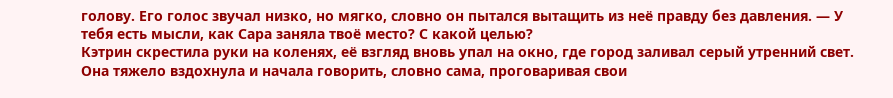голову. Его голос звучал низко, но мягко, словно он пытался вытащить из неё правду без давления. — У тебя есть мысли, как Сара заняла твоё место? С какой целью?
Кэтрин скрестила руки на коленях, её взгляд вновь упал на окно, где город заливал серый утренний свет. Она тяжело вздохнула и начала говорить, словно сама, проговаривая свои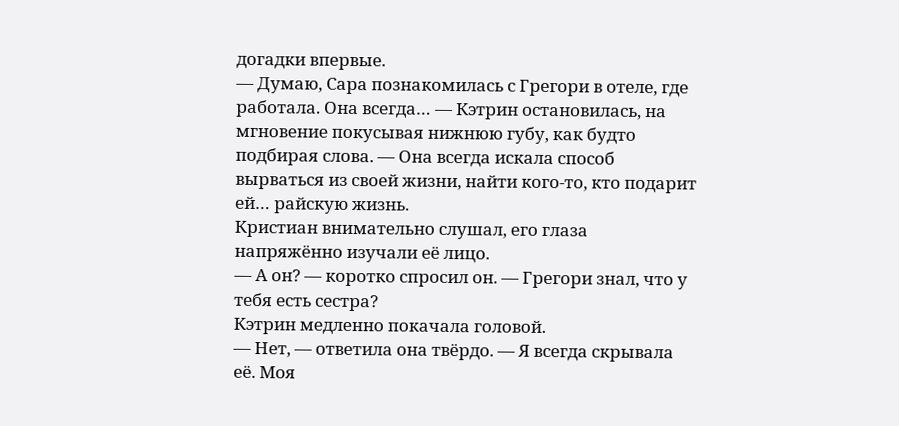догадки впервые.
— Думаю, Сара познакомилась с Грегори в отеле, где работала. Она всегда… — Кэтрин остановилась, на мгновение покусывая нижнюю губу, как будто подбирая слова. — Она всегда искала способ вырваться из своей жизни, найти кого-то, кто подарит ей… райскую жизнь.
Кристиан внимательно слушал, его глаза напряжённо изучали её лицо.
— А он? — коротко спросил он. — Грегори знал, что у тебя есть сестра?
Кэтрин медленно покачала головой.
— Нет, — ответила она твёрдо. — Я всегда скрывала её. Моя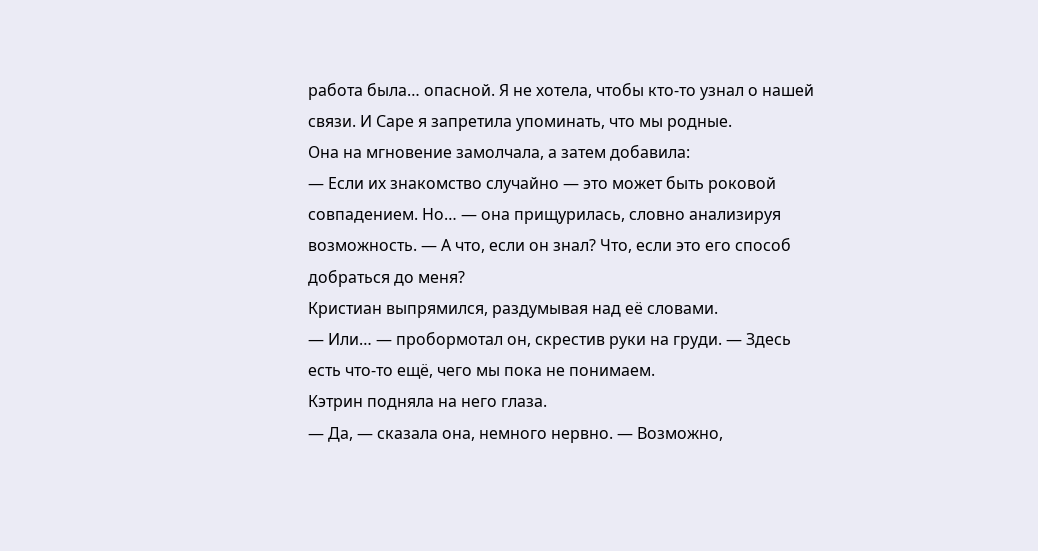работа была… опасной. Я не хотела, чтобы кто-то узнал о нашей связи. И Саре я запретила упоминать, что мы родные.
Она на мгновение замолчала, а затем добавила:
— Если их знакомство случайно — это может быть роковой совпадением. Но… — она прищурилась, словно анализируя возможность. — А что, если он знал? Что, если это его способ добраться до меня?
Кристиан выпрямился, раздумывая над её словами.
— Или… — пробормотал он, скрестив руки на груди. — Здесь есть что-то ещё, чего мы пока не понимаем.
Кэтрин подняла на него глаза.
— Да, — сказала она, немного нервно. — Возможно,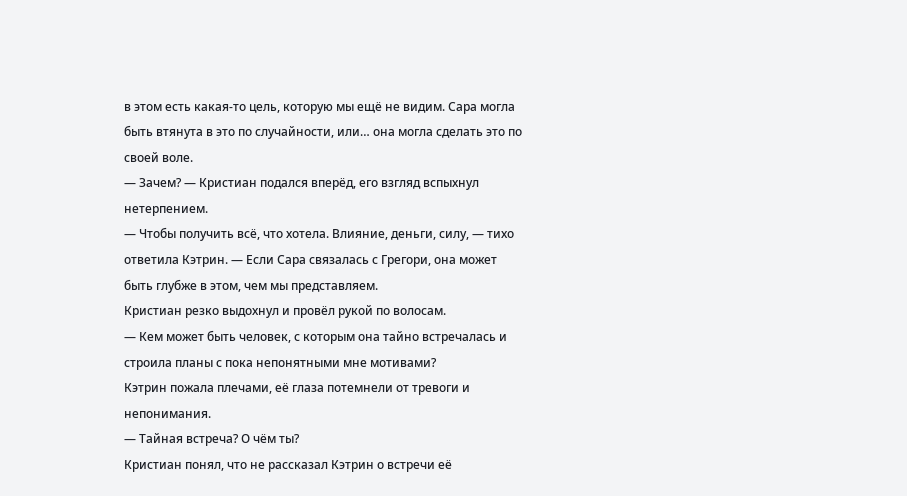в этом есть какая-то цель, которую мы ещё не видим. Сара могла быть втянута в это по случайности, или… она могла сделать это по своей воле.
— Зачем? — Кристиан подался вперёд, его взгляд вспыхнул нетерпением.
— Чтобы получить всё, что хотела. Влияние, деньги, силу, — тихо ответила Кэтрин. — Если Сара связалась с Грегори, она может быть глубже в этом, чем мы представляем.
Кристиан резко выдохнул и провёл рукой по волосам.
— Кем может быть человек, с которым она тайно встречалась и строила планы с пока непонятными мне мотивами?
Кэтрин пожала плечами, её глаза потемнели от тревоги и непонимания.
— Тайная встреча? О чём ты?
Кристиан понял, что не рассказал Кэтрин о встречи её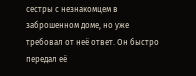сестры с незнакомцем в заброшенном доме, но уже требовал от неё ответ. Он быстро передал её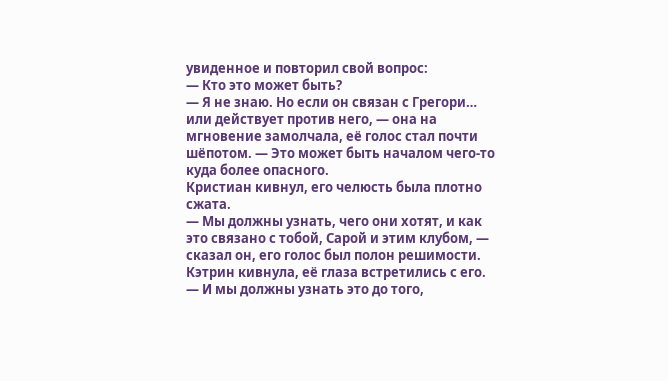увиденное и повторил свой вопрос:
— Кто это может быть?
— Я не знаю. Но если он связан с Грегори… или действует против него, — она на мгновение замолчала, её голос стал почти шёпотом. — Это может быть началом чего-то куда более опасного.
Кристиан кивнул, его челюсть была плотно сжата.
— Мы должны узнать, чего они хотят, и как это связано с тобой, Сарой и этим клубом, — сказал он, его голос был полон решимости.
Кэтрин кивнула, её глаза встретились с его.
— И мы должны узнать это до того,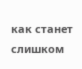как станет слишком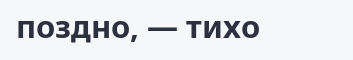поздно, — тихо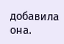добавила она.